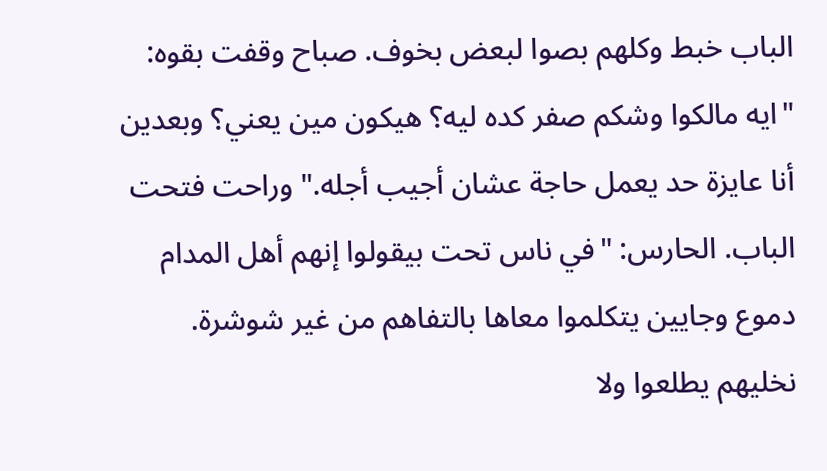الباب خبط وكلهم بصوا لبعض بخوف. صباح وقفت بقوه: "ايه مالكوا وشكم صفر كده ليه؟ هيكون مين يعني؟ وبعدين أنا عايزة حد يعمل حاجة عشان أجيب أجله." وراحت فتحت الباب. الحارس: "في ناس تحت بيقولوا إنهم أهل المدام دموع وجايين يتكلموا معاها بالتفاهم من غير شوشرة. نخليهم يطلعوا ولا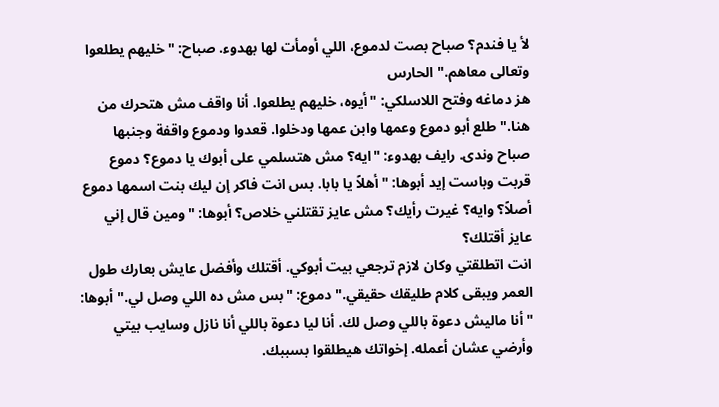لأ يا فندم؟ صباح بصت لدموع، اللي أومأت لها بهدوء. صباح: "خليهم يطلعوا وتعالى معاهم." الحارس
هز دماغه وفتح اللاسلكي: "أيوه، خليهم يطلعوا. أنا واقف مش هتحرك من هنا." طلع أبو دموع وعمها وابن عمها ودخلوا. قعدوا ودموع واقفة وجنبها صباح وندى. رايف بهدوء: "ايه؟ مش هتسلمي على أبوك يا دموع؟ دموع قربت وباست إيد أبوها: "أهلاً يا بابا. بس انت فاكر إن ليك بنت اسمها دموع أصلاً؟ وايه؟ غيرت رأيك؟ مش عايز تقتلني خلاص؟ أبوها: "ومين قال إني عايز أقتلك؟
انت اتطلقتي وكان لازم ترجعي بيت أبوكي. أقتلك وأفضل عايش بعارك طول العمر ويبقى كلام طليقك حقيقي." دموع: "بس مش ده اللي وصل لي." أبوها: "أنا ماليش دعوة باللي وصل لك. أنا ليا دعوة باللي أنا نازل وسايب بيتي وأرضي عشان أعمله. إخواتك هيطلقوا بسببك.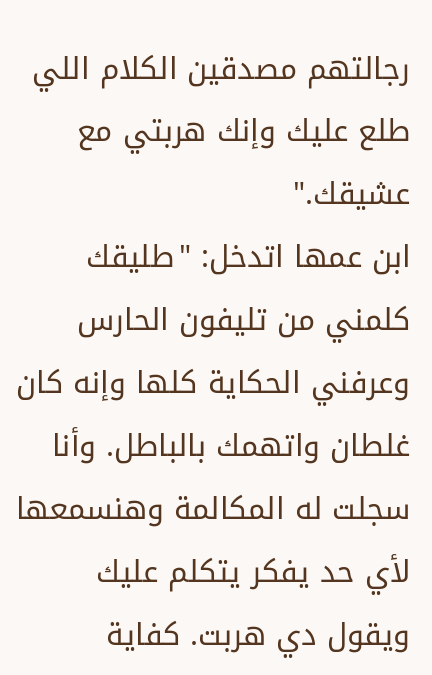رجالتهم مصدقين الكلام اللي طلع عليك وإنك هربتي مع عشيقك."
ابن عمها اتدخل: "طليقك كلمني من تليفون الحارس وعرفني الحكاية كلها وإنه كان غلطان واتهمك بالباطل. وأنا سجلت له المكالمة وهنسمعها لأي حد يفكر يتكلم عليك ويقول دي هربت. كفاية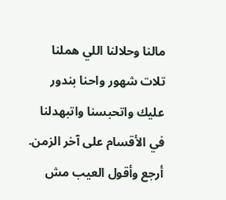مالنا وحلالنا اللي هملنا تلات شهور واحنا بندور عليك واتحبسنا واتبهدلنا في الأقسام على آخر الزمن. أرجع وأقول العيب مش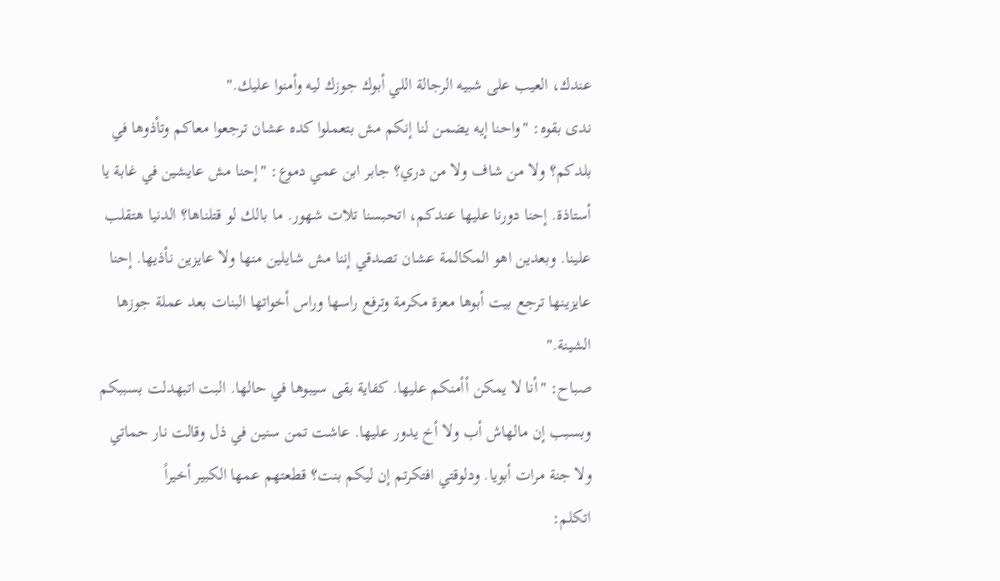عندك، العيب على شبيه الرجالة اللي أبوك جوزك ليه وأمنوا عليك."
ندى بقوه: "واحنا إيه يضمن لنا إنكم مش بتعملوا كده عشان ترجعوا معاكم وتأذوها في بلدكم؟ ولا من شاف ولا من دري؟ جابر ابن عمي دموع: "إحنا مش عايشين في غابة يا أستاذة. إحنا دورنا عليها عندكم، اتحبسنا تلات شهور. ما بالك لو قتلناها؟ الدنيا هتقلب علينا. وبعدين اهو المكالمة عشان تصدقي إننا مش شايلين منها ولا عايزين نأذيها. إحنا عايزينها ترجع بيت أبوها معزة مكرمة وترفع راسها وراس أخواتها البنات بعد عملة جوزها الشينة."
صباح: "أنا لا يمكن أأمنكم عليها. كفاية بقى سيبوها في حالها. البت اتبهدلت بسببكم وبسبب إن مالهاش أب ولا أخ يدور عليها. عاشت تمن سنين في ذل وقالت نار حماتي ولا جنة مرات أبويا. ودلوقتي افتكرتم إن ليكم بنت؟ قطعتهم عمها الكبير أخيراً
اتكلم: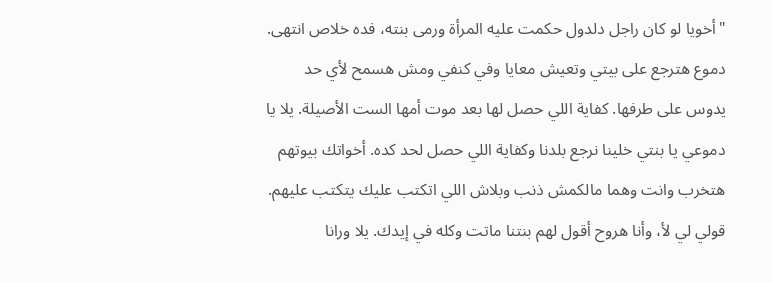"أخويا لو كان راجل دلدول حكمت عليه المرأة ورمى بنته، فده خلاص انتهى. دموع هترجع على بيتي وتعيش معايا وفي كنفي ومش هسمح لأي حد يدوس على طرفها. كفاية اللي حصل لها بعد موت أمها الست الأصيلة. يلا يا دموعي يا بنتي خلينا نرجع بلدنا وكفاية اللي حصل لحد كده. أخواتك بيوتهم هتخرب وانت وهما مالكمش ذنب وبلاش اللي اتكتب عليك يتكتب عليهم. قولي لي لأ، وأنا هروح أقول لهم بنتنا ماتت وكله في إيدك. يلا ورانا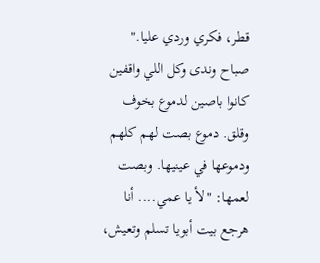قطر، فكري وردي عليا."
صباح وندى وكل اللي واقفين كانوا باصين لدموع بخوف وقلق. دموع بصت لهم كلهم ودموعها في عينيها. وبصت لعمها: "لأ يا عمي.... أنا هرجع بيت أبويا تسلم وتعيش،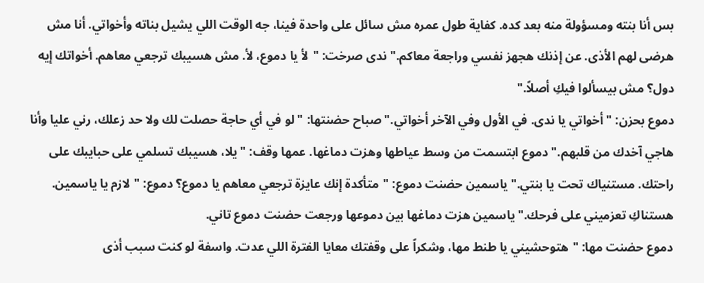بس أنا بنته ومسؤولة منه بعد كده. كفاية طول عمره مش سائل على واحدة فينا، جه الوقت اللي يشيل بناته وأخواتي. أنا مش هرضى لهم الأذى. عن إذنك هجهز نفسي وراجعة معاكم." ندى صرخت: "لأ يا دموع، لأ. مش هسيبك ترجعي معاهم. أخواتك إيه دول؟ مش بيسألوا فيكِ أصلاً."
دموع بحزن: "أخواتي يا ندى. في الأول وفي الآخر أخواتي." صباح حضنتها: "لو في أي حاجة حصلت لك ولا حد زعلك، رني عليا وأنا هاجي آخدك من قلبهم." دموع ابتسمت من وسط عياطها وهزت دماغها. عمها وقف: "يلا، هسيبك تسلمي على حبايبك على راحتك. مستنياك تحت يا بنتي." ياسمين حضنت دموع: "متأكدة إنك عايزة ترجعي معاهم يا دموع؟ دموع: "لازم يا ياسمين. هستناكِ تعزميني على فرحك." ياسمين هزت دماغها بين دموعها ورجعت حضنت دموع تاني.
دموع حضنت مها: "هتوحشيني يا طنط مها، وشكراً على وقفتك معايا الفترة اللي عدت. واسفة لو كنت سبب أذى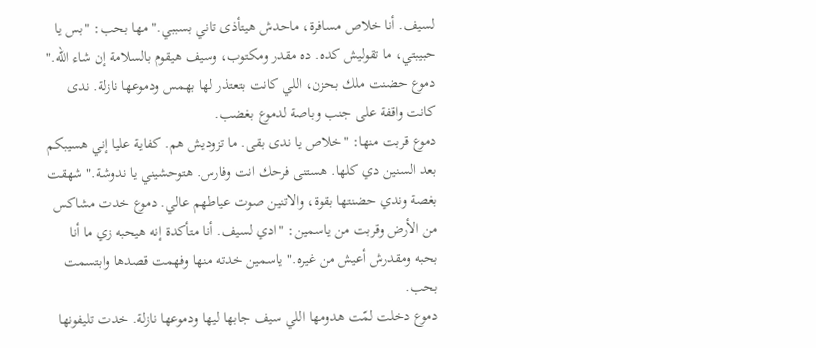لسيف. أنا خلاص مسافرة، ماحدش هيتأذى تاني بسببي." مها بحب: "بس يا حبيبتي، ما تقوليش كده. ده مقدر ومكتوب، وسيف هيقوم بالسلامة إن شاء الله." دموع حضنت ملك بحزن، اللي كانت بتعتذر لها بهمس ودموعها نازلة. ندى كانت واقفة على جنب وباصة لدموع بغضب.
دموع قربت منها: "خلاص يا ندى بقى. ما تزوديش هم. كفاية عليا إني هسيبكم بعد السنين دي كلها. هستنى فرحك انت وفارس. هتوحشيني يا ندوشة." شهقت بغصة وندي حضنتها بقوة، والاتنين صوت عياطهم عالي. دموع خدت مشاكس من الأرض وقربت من ياسمين: "ادي لسيف. أنا متأكدة إنه هيحبه زي ما أنا بحبه ومقدرش أعيش من غيره." ياسمين خدته منها وفهمت قصدها وابتسمت بحب.
دموع دخلت لمّت هدومها اللي سيف جابها ليها ودموعها نازلة. خدت تليفونها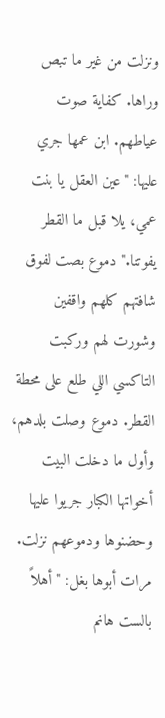ونزلت من غير ما تبص وراها. كفاية صوت عياطهم. ابن عمها جري عليها: "عين العقل يا بنت عمي، يلا قبل ما القطر يفوتنا." دموع بصت لفوق شافتهم كلهم واقفين وشورت لهم وركبت التاكسي اللي طلع على محطة القطر. دموع وصلت بلدهم، وأول ما دخلت البيت أخواتها الكبار جريوا عليها وحضنوها ودموعهم نزلت. مرات أبوها بغل: "أهلاً بالست هانم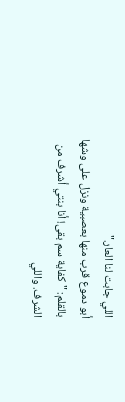اللي جابت لنا العار."
أبو دموع قرب منها بعصبية ونزل على وشها بالقلم: "كفاية سم بقى! أنا بنتي أشرف من الشرف. واللي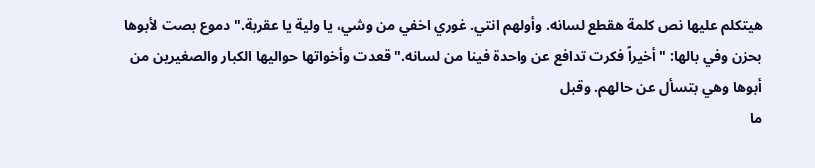هيتكلم عليها نص كلمة هقطع لسانه. وأولهم انتي. غوري اخفي من وشي، يا ولية يا عقربة." دموع بصت لأبوها بحزن وفي بالها: "أخيراً فكرت تدافع عن واحدة فينا من لسانه." قعدت وأخواتها حواليها الكبار والصغيرين من أبوها وهي بتسأل عن حالهم. وقبل
ما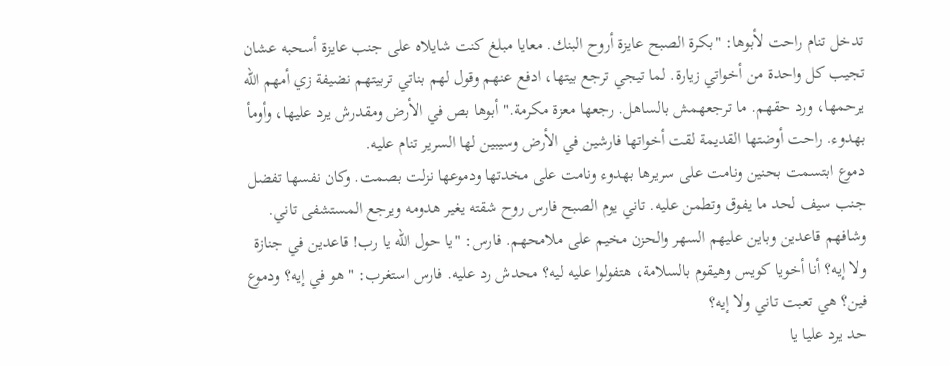تدخل تنام راحت لأبوها: "بكرة الصبح عايزة أروح البنك. معايا مبلغ كنت شايلاه على جنب عايزة أسحبه عشان تجيب كل واحدة من أخواتي زيارة. لما تيجي ترجع بيتها، ادفع عنهم وقول لهم بناتي تربيتهم نضيفة زي أمهم الله يرحمها، ورد حقهم. ما ترجعهمش بالساهل. رجعها معزة مكرمة." أبوها بص في الأرض ومقدرش يرد عليها، وأومأ بهدوء. راحت أوضتها القديمة لقت أخواتها فارشين في الأرض وسيبين لها السرير تنام عليه.
دموع ابتسمت بحنين ونامت على سريرها بهدوء ونامت على مخدتها ودموعها نزلت بصمت. وكان نفسها تفضل جنب سيف لحد ما يفوق وتطمن عليه. تاني يوم الصبح فارس روح شقته يغير هدومه ويرجع المستشفى تاني. وشافهم قاعدين وباين عليهم السهر والحزن مخيم على ملامحهم. فارس: "يا حول الله يا رب! قاعدين في جنازة ولا إيه؟ أنا أخويا كويس وهيقوم بالسلامة، هتفولوا عليه ليه؟ محدش رد عليه. فارس استغرب: "هو في إيه؟ ودموع فين؟ هي تعبت تاني ولا إيه؟
حد يرد عليا يا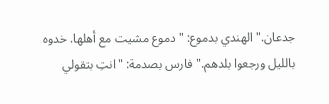جدعان." الهندي بدموع: "دموع مشيت مع أهلها. خدوه بالليل ورجعوا بلدهم." فارس بصدمة: "انتِ بتقولي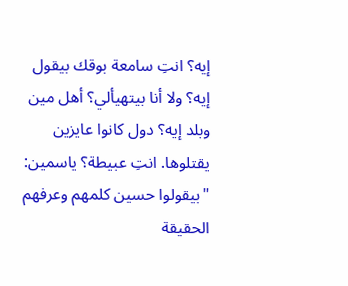إيه؟ انتِ سامعة بوقك بيقول إيه؟ ولا أنا بيتهيألي؟ أهل مين وبلد إيه؟ دول كانوا عايزين يقتلوها. انتِ عبيطة؟ ياسمين: "بيقولوا حسين كلمهم وعرفهم الحقيقة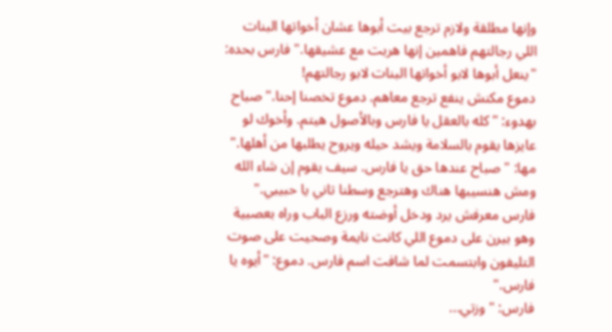وإنها مطلقة ولازم ترجع بيت أبوها عشان أخواتها البنات اللي رجالتهم فاهمين إنها هربت مع عشيقها." فارس بحده: "ينعل أبوها لابو أخواتها البنات لابو رجالتهم!
دموع مكنش ينفع ترجع معاهم. دموع تخصنا إحنا." صباح بهدوء: "كله بالعقل يا فارس وبالأصول هيتم. وأخوك لو عايزها يقوم بالسلامة ويشد حيله ويروح يطلبها من أهلها." مها: "صباح عندها حق يا فارس. سيف يقوم إن شاء الله ومش هنسيبها هناك وهترجع وسطنا تاني يا حبيبي." فارس معرفش يرد ودخل أوضته ورزع الباب وراه بعصبية وهو بيرن على دموع اللي كانت نايمة وصحيت على صوت التليفون وابتسمت لما شافت اسم فارس. دموع: "أيوه يا فارس."
فارس: "وزتي...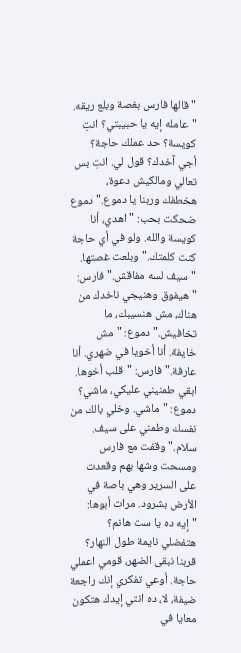" قالها فارس بغصة وبلع ريقه. "عامله إيه يا حبيبتي؟ انتِ كويسة؟ حد عملك حاجة؟ أجي آخدك؟ قول لي. انتِ بس تعالي ومالكيش دعوة، هخطفك وربنا يا دموع." دموع ضحكت بحب: "اهدي، أنا كويسة والله. ولو في أي حاجة كنت كلمتك." وبلعت غصتها. "سيف لسه مفاقش." فارس: "هيفوق وهنيجي ناخدك من هناك، مش هنسيبك، ما تخافيش." دموع: "مش خايفة. أنا أخويا في ضهري. أنا عارفة." فارس: "قلب أخوها. ابقي طمنيني عليكي، ماشي؟
دموع: "ماشي. وخلي بالك من نفسك وطمني على سيف. سلام." وقفت مع فارس ومسحت وشها بهم وقعدت على السرير وهي باصة في الأرض بشرود. مرات أبوها: "إيه ده يا ست هانم؟ هتفضلي نايمة طول النهار؟ قربنا نبقى الضهر، قومي اعملي حاجة. أوعي تفكري إنك راجعة ضيفة، لا، ده انتي إيدك هتكون معايا في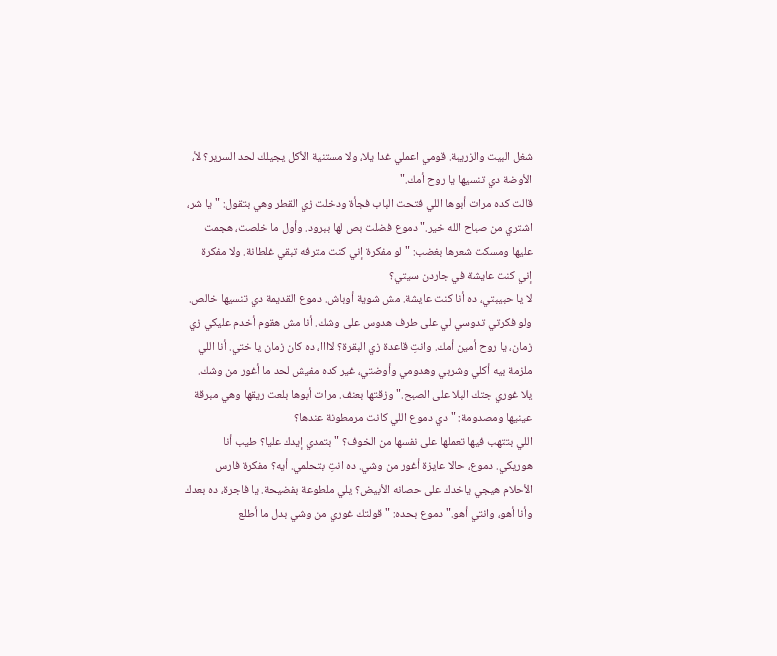شغل البيت والزريبة. قومي اعملي غدا يلا، ولا مستنية الأكل يجيلك لحد السرير؟ لأ، الأوضة دي تنسيها يا روح أمك."
قالت كده مرات أبوها اللي فتحت الباب فجأة ودخلت زي القطر وهي بتقول: "يا شر، اشتري من صباح الله خير." دموع فضلت بص لها ببرود. وأول ما خلصت، هجمت عليها ومسكت شعرها بغضب: "لو مفكرة إني كنت مترفه تبقي غلطانة. ولا مفكرة إني كنت عايشة في جاردن سيتي؟
لا يا حبيبتي، ده أنا كنت عايشة. مش شوية أوباش. دموع القديمة دي تنسيها خالص. ولو فكرتي تدوسي لي على طرف هدوس على وشك. أنا مش هقوم أخدم عليكي زي زمان، يا روح أمين أمك. وانتِ قاعدة زي البقرة؟ لاااا، ده كان زمان يا ختي. أنا اللي ملزمة بيه أكلي وشربي وهدومي وأوضتي، غير كده مفيش لحد ما أغور من وشك. يلا غوري جتك البلا على الصبح." وزقتها بعنف. مرات أبوها بلعت ريقها وهي مبرقة عينيها ومصدومة: "دي دموع اللي كانت مرمطونة عندها؟
اللي بتتهب فيها تعملها على نفسها من الخوف؟ "بتمدي إيدك عليا؟ طيب أنا هوريكي. دموع، حالا عايزة أغور من وشي. ده انتِ بتحلمي. أيه؟ مفكرة فارس الأحلام هيجي ياخدك على حصانه الأبيض؟ يلي ملطوعة بفضيحة. يا فاجرة، ده بعدك وأنا أهو، وانتي أهو." دموع بحده: "قولتك غوري من وشي بدل ما أطلع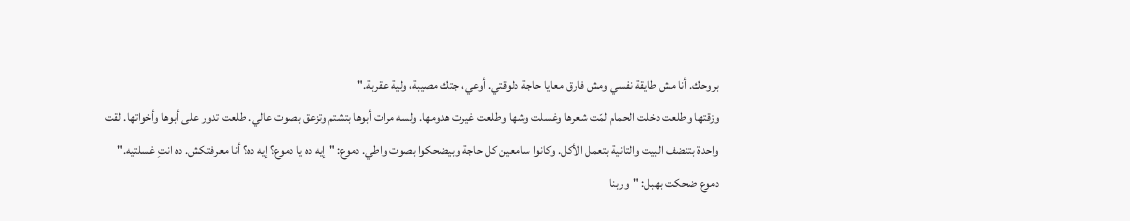بروحك. أنا مش طايقة نفسي ومش فارق معايا حاجة دلوقتي. أوعي، جتك مصيبة، ولية عقربة."
وزقتها وطلعت دخلت الحمام لمّت شعرها وغسلت وشها وطلعت غيرت هدومها. ولسه مرات أبوها بتشتم وتزعق بصوت عالي. طلعت تدور على أبوها وأخواتها. لقت واحدة بتنضف البيت والتانية بتعمل الأكل. وكانوا سامعين كل حاجة وبيضحكوا بصوت واطي. دموع: "إيه ده يا دموع؟ إيه ده؟ أنا معرفتكش. ده انتِ غسلتيه." دموع ضحكت بهبل: "وربنا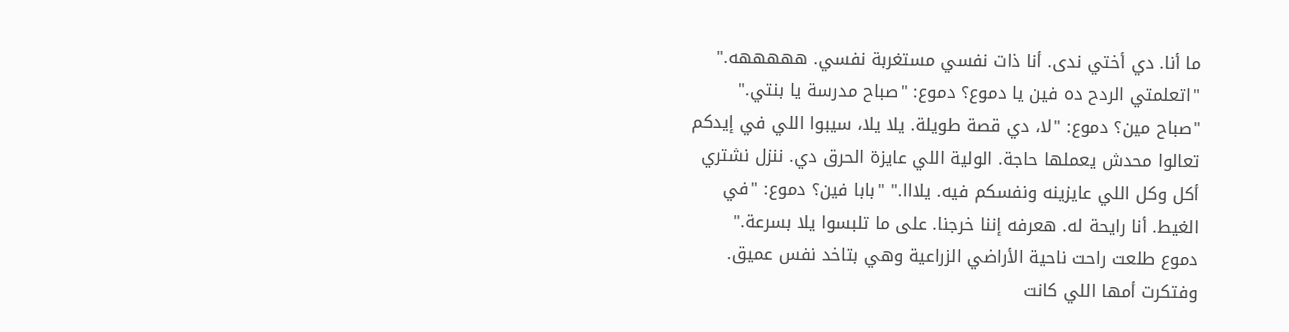ما أنا. دي أختي ندى. أنا ذات نفسي مستغربة نفسي. هههههه." "اتعلمتي الردح ده فين يا دموع؟ دموع: "صباح مدرسة يا بنتي."
"صباح مين؟ دموع: "لا، دي قصة طويلة. يلا يلا، سيبوا اللي في إيدكم تعالوا محدش يعملها حاجة. الولية اللي عايزة الحرق دي. ننزل نشتري أكل وكل اللي عايزينه ونفسكم فيه. يلااا." "بابا فين؟ دموع: "في الغيط. أنا رايحة له. هعرفه إننا خرجنا. على ما تلبسوا يلا بسرعة."
دموع طلعت راحت ناحية الأراضي الزراعية وهي بتاخد نفس عميق. وفتكرت أمها اللي كانت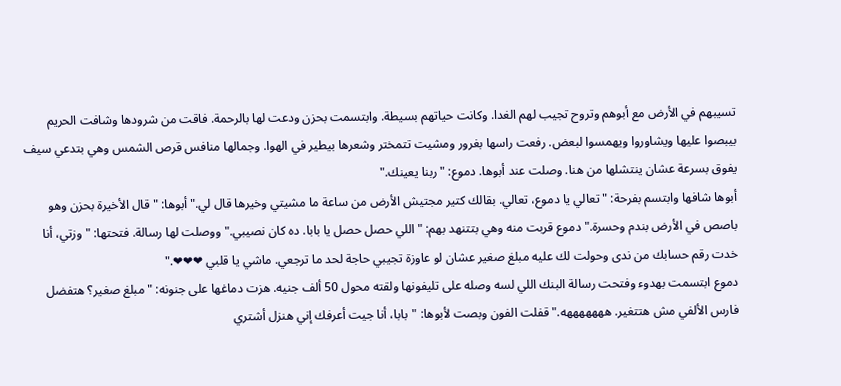تسيبهم في الأرض مع أبوهم وتروح تجيب لهم الغدا. وكانت حياتهم بسيطة. وابتسمت بحزن ودعت لها بالرحمة. فاقت من شرودها وشافت الحريم بيبصوا عليها ويشاوروا ويهمسوا لبعض. رفعت راسها بغرور ومشيت تتمختر وشعرها بيطير في الهوا. وجمالها منافس قرص الشمس وهي بتدعي سيف يفوق بسرعة عشان ينتشلها من هنا. وصلت عند أبوها. دموع: "ربنا يعينك."
أبوها شافها وابتسم بفرحة: "تعالي يا دموع، تعالي. بقالك كتير مجتيش الأرض من ساعة ما مشيتي وخيرها قال لي." أبوها: "قال الأخيرة بحزن وهو باصص في الأرض بندم وحسرة." دموع قربت منه وهي بتتنهد بهم: "اللي حصل حصل يا بابا. ده كان نصيبي." ووصلت لها رسالة. فتحتها: "وزتي، أنا خدت رقم حسابك من ندى وحولت لك عليه مبلغ صغير عشان لو عاوزة تجيبي حاجة لحد ما ترجعي. ماشي يا قلبي ❤❤❤."
دموع ابتسمت بهدوء وفتحت رسالة البنك اللي لسه وصله على تليفونها ولقته محول 50 ألف جنيه. هزت دماغها على جنونه: "مبلغ صغير؟ هتفضل فارس الألفي مش هتتغير. هههههههه." قفلت الفون وبصت لأبوها: "بابا، أنا جيت أعرفك إني هنزل أشتري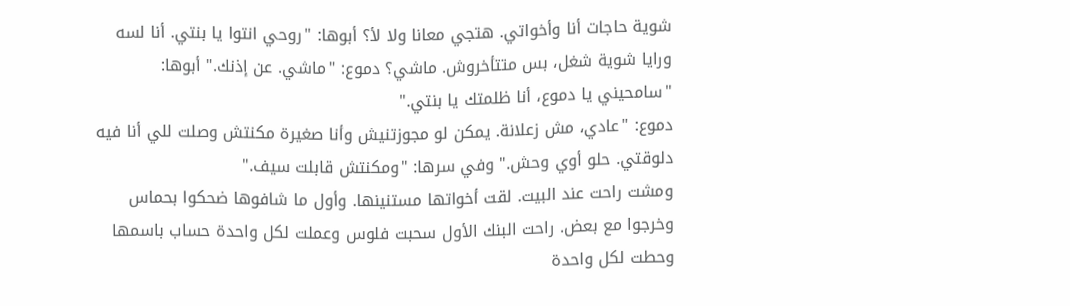شوية حاجات أنا وأخواتي. هتجي معانا ولا لأ؟ أبوها: "روحي انتوا يا بنتي. أنا لسه ورايا شوية شغل، بس متتأخروش. ماشي؟ دموع: "ماشي. عن إذنك." أبوها: "سامحيني يا دموع، أنا ظلمتك يا بنتي."
دموع: "عادي، مش زعلانة. يمكن لو مجوزتنيش وأنا صغيرة مكنتش وصلت للي أنا فيه دلوقتي. حلو أوي وحش." وفي سرها: "ومكنتش قابلت سيف."
ومشت راحت عند البيت. لقت أخواتها مستنينها. وأول ما شافوها ضحكوا بحماس وخرجوا مع بعض. راحت البنك الأول سحبت فلوس وعملت لكل واحدة حساب باسمها وحطت لكل واحدة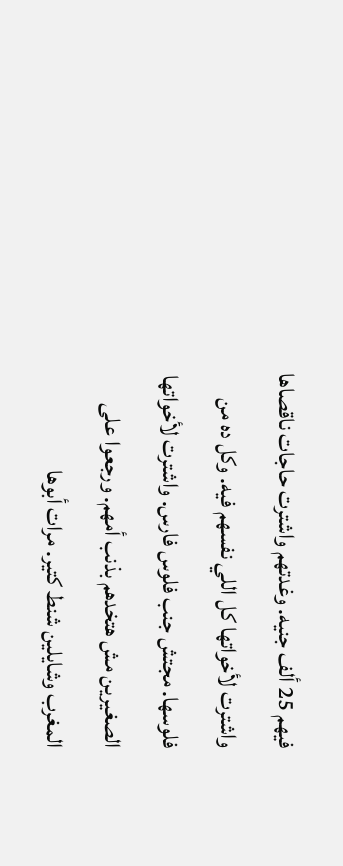فيهم 25 ألف جنيه. وغدتهم واشترت حاجات ناقصاها واشترت لأخواتها كل اللي نفسهم فيه. وكل ده من فلوسها. مجتش جنب فلوس فارس. واشترت لأخواتها الصغيرين مش هتخدهم بذنب أمهم. ورجعوا على المغرب وشايلين شنط كتير. مرات أبوها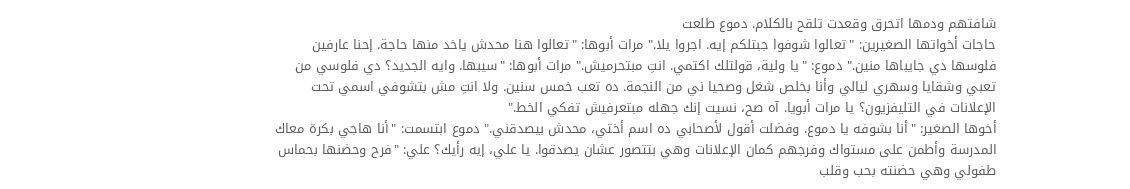شافتهم ودمها اتحرق وقعدت تلقح بالكلام. دموع طلعت
حاجات أخواتها الصغيرين: "تعالوا شوفوا جبتلكم إيه. اجروا يلا." مرات أبوها: "تعالوا هنا محدش ياخد منها حاجة. إحنا عارفين فلوسها دي جايباها منين." دموع: "يا ولية، قولتلك اكتمي. انتِ مبتحرميش." مرات أبوها: "سيبها. وايه الجديد؟ دي فلوسي من تعبي وشقايا وسهري ليالي وأنا بخلص شغل وصحيا ني من النجمة. ده تعب خمس سنين. ولا انتِ مش بتشوفي اسمي تحت الإعلانات في التليفزيون؟ يا مرات أبويا. آه صح، نسيت إنك جهله مبتعرفيش تفكي الخط."
أخوها الصغير: "أنا بشوفه يا دموع. وفضلت أقول لأصحابي ده اسم أختي، محدش بيصدقني." دموع ابتسمت: "أنا هاجي بكرة معاك المدرسة وأطمن على مستواك وفرجهم كمان الإعلانات وهي بتتصور عشان يصدقوا. يا علي، إيه رأيك؟ علي: "فرح وحضنها بحماس طفولي وهي حضنته بحب وقلب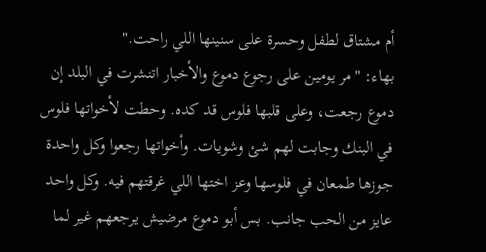أم مشتاق لطفل وحسرة على سنينها اللي راحت."
بهاء: "مر يومين على رجوع دموع والأخبار اتنشرت في البلد إن دموع رجعت، وعلى قلبها فلوس قد كده. وحطت لأخواتها فلوس في البنك وجابت لهم شئ وشويات. وأخواتها رجعوا وكل واحدة جوزها طمعان في فلوسها وعز اختها اللي غرقتهم فيه. وكل واحد عايز من الحب جانب. بس أبو دموع مرضيش يرجعهم غير لما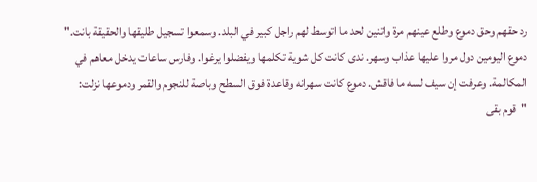رد حقهم وحق دموع وطلع عينهم مرة واتنين لحد ما اتوسط لهم راجل كبير في البلد. وسمعوا تسجيل طليقها والحقيقة بانت."
دموع اليومين دول مروا عليها عذاب وسهر. ندى كانت كل شوية تكلمها ويفضلوا يرغوا. وفارس ساعات يدخل معاهم في المكالمة. وعرفت إن سيف لسه ما فاقش. دموع كانت سهرانه وقاعدة فوق السطح وباصة للنجوم والقمر ودموعها نزلت: "قوم بقى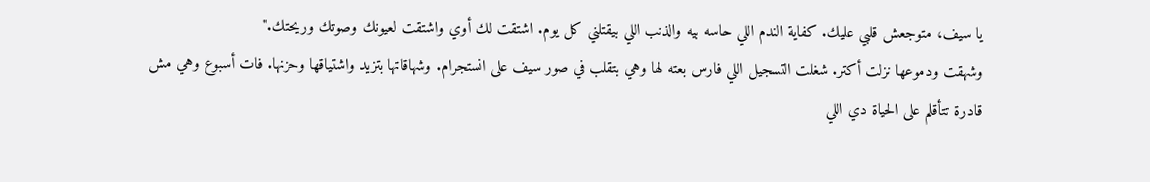يا سيف، متوجعش قلبي عليك. كفاية الندم اللي حاسه بيه والذنب اللي بيقتلني كل يوم. اشتقت لك أوي واشتقت لعيونك وصوتك وريحتك."
وشهقت ودموعها نزلت أكتر. شغلت التسجيل اللي فارس بعته لها وهي بتقلب في صور سيف على انستجرام. وشهاقاتها بتزيد واشتياقها وحزنها. فات أسبوع وهي مش قادرة تتأقلم على الحياة دي اللي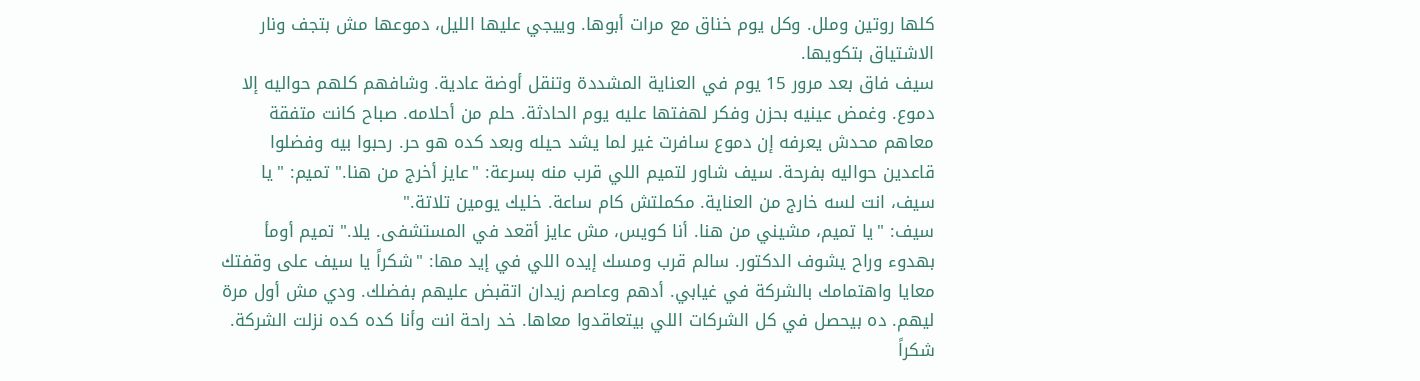كلها روتين وملل. وكل يوم خناق مع مرات أبوها. وييجي عليها الليل، دموعها مش بتجف ونار الاشتياق بتكويها.
سيف فاق بعد مرور 15 يوم في العناية المشددة وتنقل أوضة عادية. وشافهم كلهم حواليه إلا دموع. وغمض عينيه بحزن وفكر لهفتها عليه يوم الحادثة. حلم من أحلامه. صباح كانت متفقة معاهم محدش يعرفه إن دموع سافرت غير لما يشد حيله وبعد كده هو حر. رحبوا بيه وفضلوا قاعدين حواليه بفرحة. سيف شاور لتميم اللي قرب منه بسرعة: "عايز أخرج من هنا." تميم: "يا سيف، انت لسه خارج من العناية. مكملتش كام ساعة. خليك يومين تلاتة."
سيف: "يا تميم، مشيني من هنا. أنا كويس، مش عايز أقعد في المستشفى. يلا." تميم أومأ بهدوء وراح يشوف الدكتور. سالم قرب ومسك إيده اللي في إيد مها: "شكراً يا سيف على وقفتك معايا واهتمامك بالشركة في غيابي. أدهم وعاصم زيدان اتقبض عليهم بفضلك. ودي مش أول مرة ليهم. ده بيحصل في كل الشركات اللي بيتعاقدوا معاها. خد راحة انت وأنا كده كده نزلت الشركة. شكراً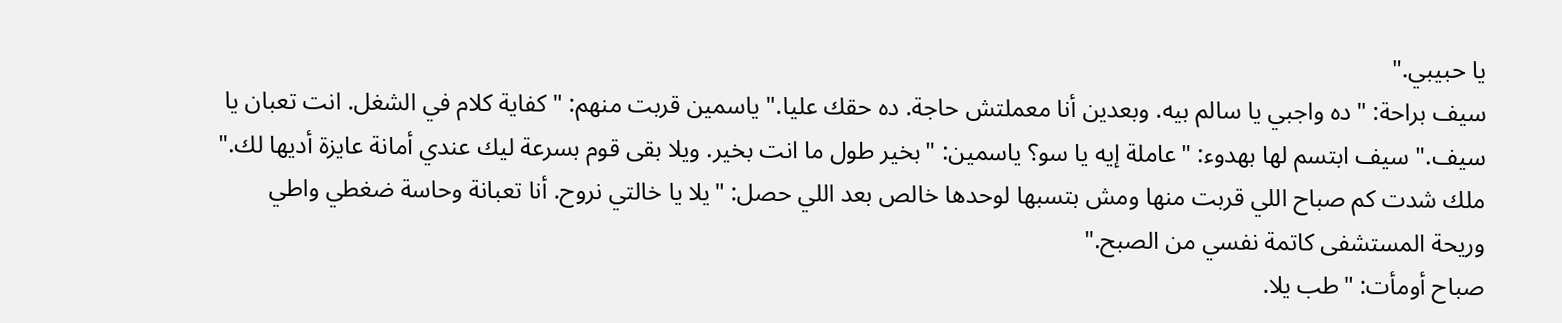يا حبيبي."
سيف براحة: "ده واجبي يا سالم بيه. وبعدين أنا معملتش حاجة. ده حقك عليا." ياسمين قربت منهم: "كفاية كلام في الشغل. انت تعبان يا سيف." سيف ابتسم لها بهدوء: "عاملة إيه يا سو؟ ياسمين: "بخير طول ما انت بخير. ويلا بقى قوم بسرعة ليك عندي أمانة عايزة أديها لك." ملك شدت كم صباح اللي قربت منها ومش بتسبها لوحدها خالص بعد اللي حصل: "يلا يا خالتي نروح. أنا تعبانة وحاسة ضغطي واطي وريحة المستشفى كاتمة نفسي من الصبح."
صباح أومأت: "طب يلا.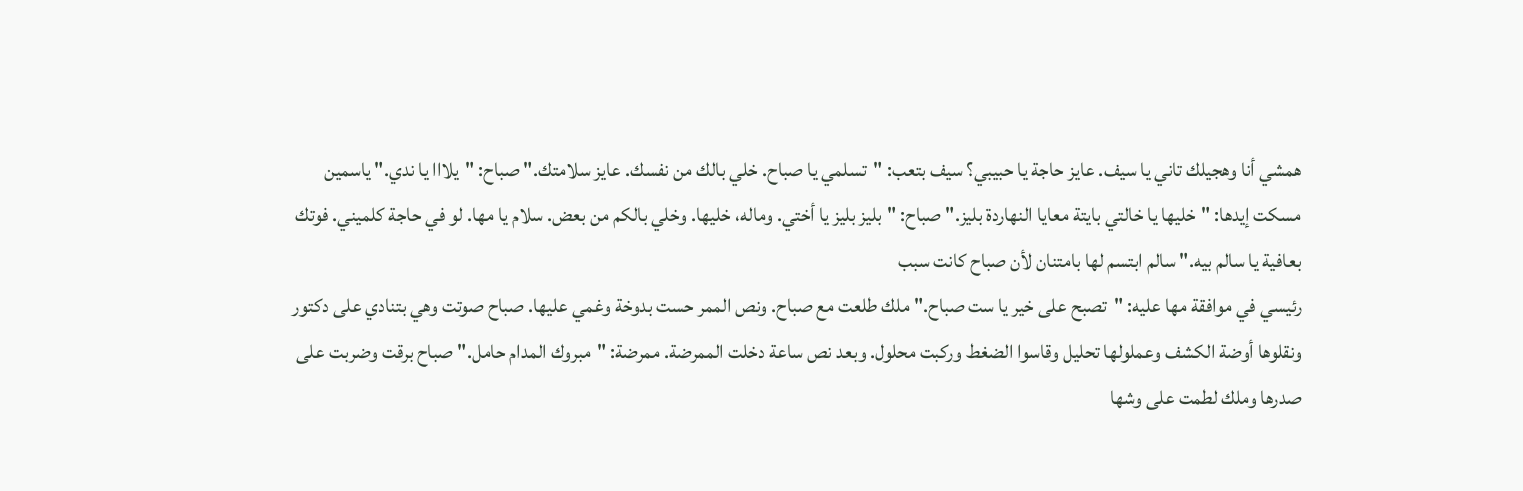همشي أنا وهجيلك تاني يا سيف. عايز حاجة يا حبيبي؟ سيف بتعب: "تسلمي يا صباح. خلي بالك من نفسك. عايز سلامتك." صباح: "يلااا يا ندي." ياسمين مسكت إيدها: "خليها يا خالتي بايتة معايا النهاردة بليز." صباح: "بليز بليز يا أختي. وماله، خليها. وخلي بالكم من بعض. سلام يا مها. لو في حاجة كلميني. فوتك بعافية يا سالم بيه." سالم ابتسم لها بامتنان لأن صباح كانت سبب
رئيسي في موافقة مها عليه: "تصبح على خير يا ست صباح." ملك طلعت مع صباح. ونص الممر حست بدوخة وغمي عليها. صباح صوتت وهي بتنادي على دكتور ونقلوها أوضة الكشف وعملولها تحليل وقاسوا الضغط وركبت محلول. وبعد نص ساعة دخلت الممرضة. ممرضة: "مبروك المدام حامل." صباح برقت وضربت على صدرها وملك لطمت على وشها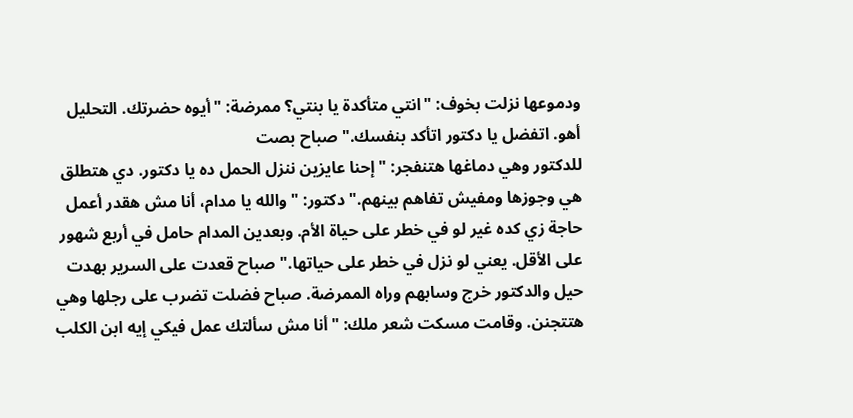ودموعها نزلت بخوف: "انتي متأكدة يا بنتي؟ ممرضة: "أيوه حضرتك. التحليل أهو. اتفضل يا دكتور اتأكد بنفسك." صباح بصت
للدكتور وهي دماغها هتنفجر: "إحنا عايزين ننزل الحمل ده يا دكتور. دي هتطلق هي وجوزها ومفيش تفاهم بينهم." دكتور: "والله يا مدام، أنا مش هقدر أعمل حاجة زي كده غير لو في خطر على حياة الأم. وبعدين المدام حامل في أربع شهور على الأقل. يعني لو نزل في خطر على حياتها." صباح قعدت على السرير بهدت حيل والدكتور خرج وسابهم وراه الممرضة. صباح فضلت تضرب على رجلها وهي هتتجنن. وقامت مسكت شعر ملك: "أنا مش سألتك عمل فيكي إيه ابن الكلب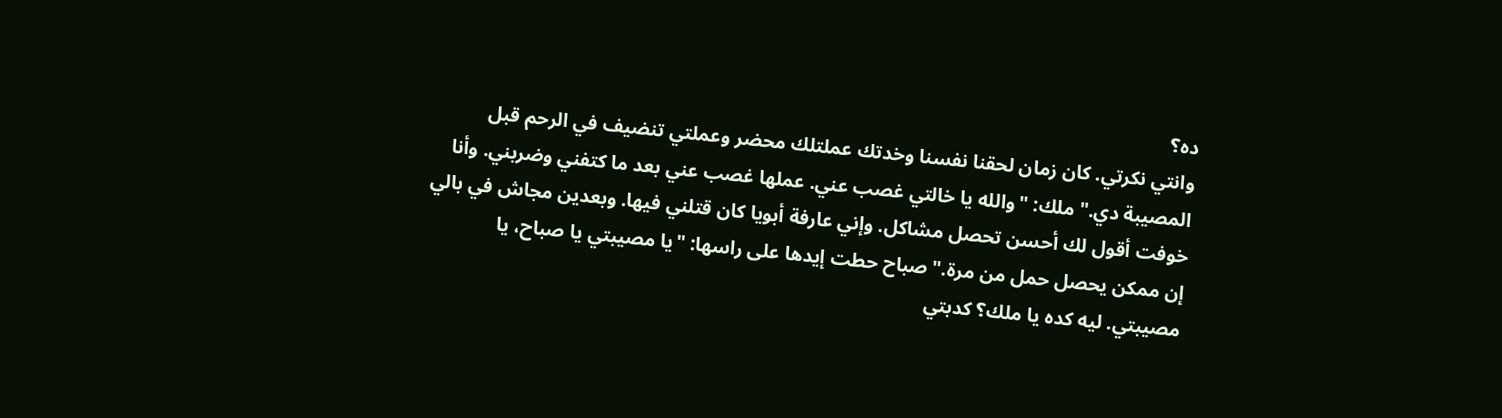ده؟
وانتي نكرتي. كان زمان لحقنا نفسنا وخدتك عملتلك محضر وعملتي تنضيف في الرحم قبل المصيبة دي." ملك: "والله يا خالتي غصب عني. عملها غصب عني بعد ما كتفني وضربني. وأنا خوفت أقول لك أحسن تحصل مشاكل. وإني عارفة أبويا كان قتلني فيها. وبعدين مجاش في بالي إن ممكن يحصل حمل من مرة." صباح حطت إيدها على راسها: "يا مصيبتي يا صباح، يا مصيبتي. ليه كده يا ملك؟ كدبتي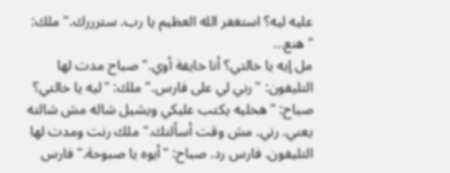عليه ليه؟ استغفر الله العظيم يا رب. سترررك." ملك: "هنع...
مل إيه يا خالتي؟ أنا خايفة أوي." صباح مدت لها التليفون: "رني لي على فارس." ملك: "ليه يا خالتي؟ صباح: "هخليه يكتب عليكي ويشيل شاله مش شالته يعني. رني. مش وقت أسألتك." ملك رنت ومدت لها التليفون. فارس رد. صباح: "أيوه يا صبوحة." فارس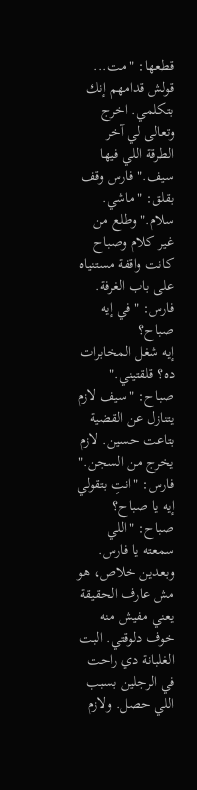قطعها: "مت... قولش قدامهم إنك بتكلمي. اخرج وتعالى لي آخر الطرقة اللي فيها سيف." فارس وقف بقلق: "ماشي. سلام." وطلع من غير كلام وصباح كانت واقفة مستنياه على باب الغرفة. فارس: "في إيه صباح؟
إيه شغل المخابرات ده؟ قلقتيني." صباح: "سيف لازم يتنازل عن القضية بتاعت حسين. لازم يخرج من السجن." فارس: "انتِ بتقولي إيه يا صباح؟ صباح: "اللي سمعته يا فارس. وبعدين خلاص، هو مش عارف الحقيقة يعني مفيش منه خوف دلوقتي. البت الغلبانة دي راحت في الرجلين بسبب اللي حصل. ولازم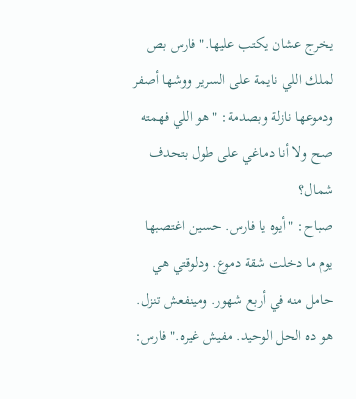يخرج عشان يكتب عليها." فارس بص لملك اللي نايمة على السرير ووشها أصفر ودموعها نازلة وبصدمة: "هو اللي فهمته صح ولا أنا دماغي على طول بتحدف شمال؟
صباح: "أيوه يا فارس. حسين اغتصبها يوم ما دخلت شقة دموع. ودلوقتي هي حامل منه في أربع شهور. ومينفعش تنزل. هو ده الحل الوحيد. مفيش غيره." فارس: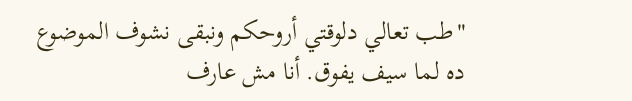"طب تعالي دلوقتي أروحكم ونبقى نشوف الموضوع ده لما سيف يفوق. أنا مش عارف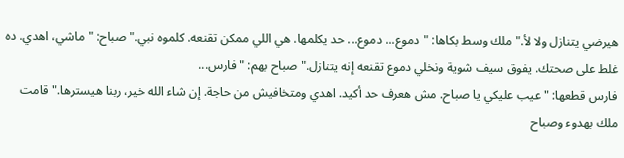هيرضي يتنازل ولا لأ." ملك وسط بكاها: "دموع... دموع... حد يكلمها. هي اللي ممكن تقنعه. كلموه نبي." صباح: "ماشي، اهدي. ده غلط على صحتك. يفوق سيف شوية ونخلي دموع تقنعه إنه يتنازل." صباح بهم: "فارس...
فارس قطعها: "عيب عليكي يا صباح. مش هعرف حد أكيد. اهدي ومتخافيش من حاجة. إن شاء الله خير، ربنا هيسترها." قامت ملك بهدوء وصباح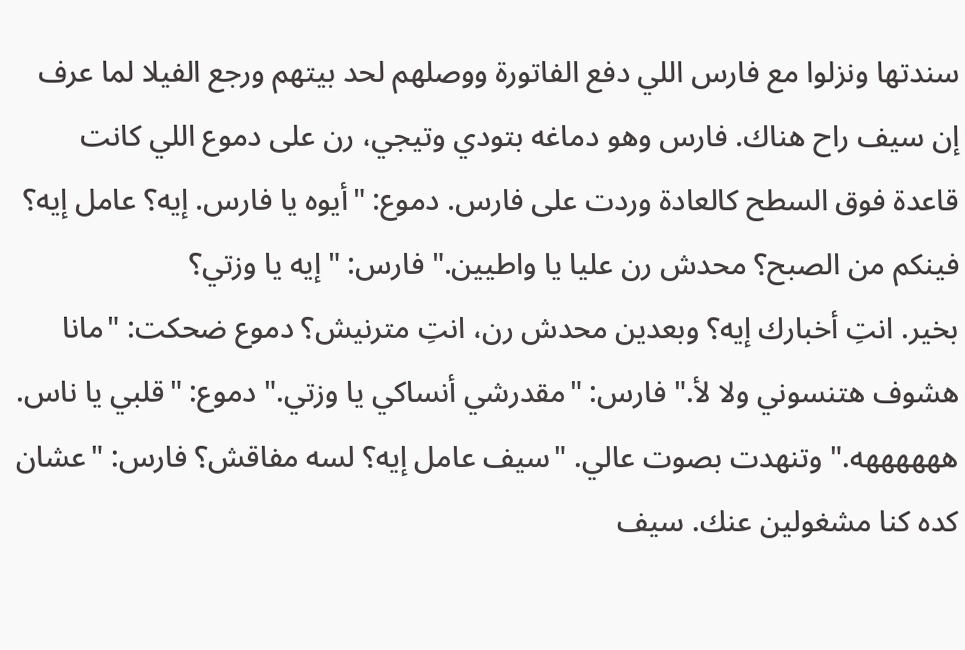سندتها ونزلوا مع فارس اللي دفع الفاتورة ووصلهم لحد بيتهم ورجع الفيلا لما عرف إن سيف راح هناك. فارس وهو دماغه بتودي وتيجي، رن على دموع اللي كانت قاعدة فوق السطح كالعادة وردت على فارس. دموع: "أيوه يا فارس. إيه؟ عامل إيه؟ فينكم من الصبح؟ محدش رن عليا يا واطيين." فارس: "إيه يا وزتي؟
بخير. انتِ أخبارك إيه؟ وبعدين محدش رن، انتِ مترنيش؟ دموع ضحكت: "مانا هشوف هتنسوني ولا لأ." فارس: "مقدرشي أنساكي يا وزتي." دموع: "قلبي يا ناس. ههههههه." وتنهدت بصوت عالي. "سيف عامل إيه؟ لسه مفاقش؟ فارس: "عشان كده كنا مشغولين عنك. سيف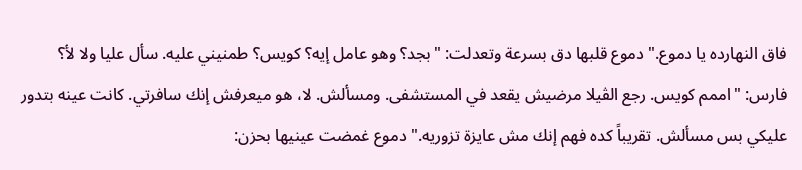فاق النهارده يا دموع." دموع قلبها دق بسرعة وتعدلت: "بجد؟ وهو عامل إيه؟ كويس؟ طمنيني عليه. سأل عليا ولا لأ؟
فارس: "اممم كويس. رجع الڤيلا مرضيش يقعد في المستشفى. ومسألش. لا، هو ميعرفش إنك سافرتي. كانت عينه بتدور عليكي بس مسألش. تقريباً كده فهم إنك مش عايزة تزوريه." دموع غمضت عينيها بحزن: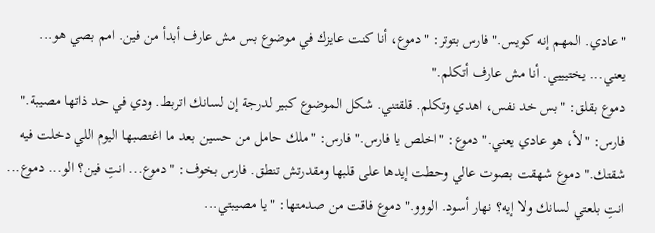"عادي. المهم إنه كويس." فارس بتوتر: "دموع، أنا كنت عايزك في موضوع بس مش عارف أبدأ من فين. امم بصي هو... يعني... يختيييي. أنا مش عارف أتكلم."
دموع بقلق: "بس خد نفس، اهدي وتكلم. قلقتني. شكل الموضوع كبير لدرجة إن لسانك اتربط. ودي في حد ذاتها مصيبة." فارس: "لأ، هو عادي يعني." دموع: "اخلص يا فارس." فارس: "ملك حامل من حسين بعد ما اغتصبها اليوم اللي دخلت فيه شقتك." دموع شهقت بصوت عالي وحطت إيدها على قلبها ومقدرتش تنطق. فارس بخوف: "دموع... انتِ فين؟ الو... دموع... انتِ بلعتي لسانك ولا إيه؟ نهار أسود. الووو." دموع فاقت من صدمتها: "يا مصيبتي...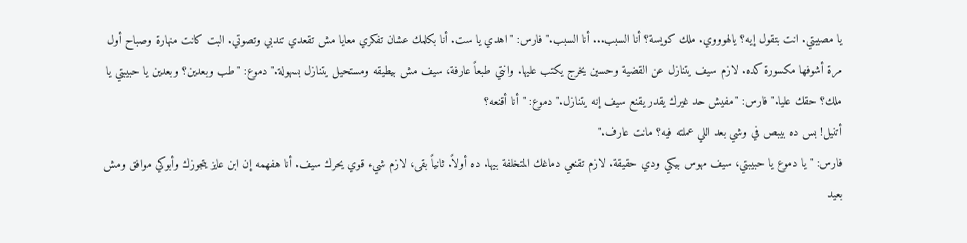يا مصيبتي. انت بتقول إيه؟ يالهوووي. ملك كويسة؟ أنا السبب... أنا السبب." فارس: "اهدي يا ست. أنا بكلمك عشان تفكري معايا مش تقعدي تندبي وتصوتي. البت كانت منهارة وصباح أول مرة أشوفها مكسورة كده. لازم سيف يتنازل عن القضية وحسين يخرج يكتب عليها. وانتي طبعاً عارفة، سيف مش بيطيقه ومستحيل يتنازل بسهولة." دموع: "طب وبعدين؟ وبعدين يا حبيبتي يا ملك؟ حقك عليا." فارس: "مفيش حد غيرك يقدر يقنع سيف إنه يتنازل." دموع: "أنا أقنعه؟
أتنيل! بس ده بيبص في وشي بعد اللي عملته فيه؟ مانت عارف."
فارس: "يا دموع يا حبيبتي، سيف مهوس بيكي ودي حقيقة. لازم تقنعي دماغك المتخلفة بيها. ده أولاً. ثانياً بقى، لازم شيء قوي يحرك سيف. أنا هفهمه إن ابن عايز يتجوزك وأبوكي موافق ومش بعيد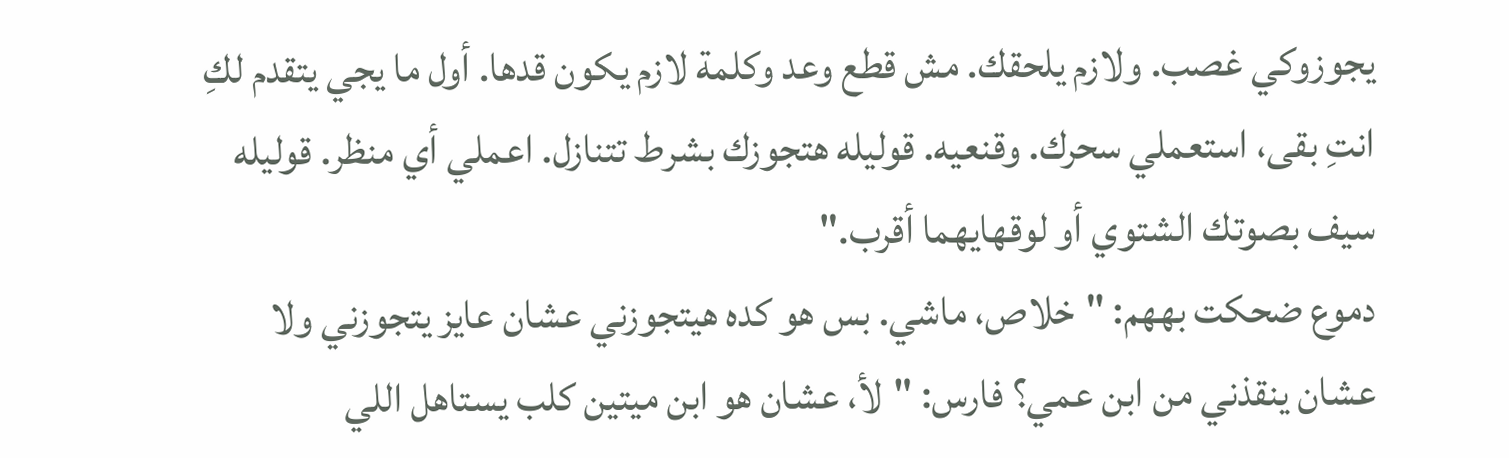يجوزوكي غصب. ولازم يلحقك. مش قطع وعد وكلمة لازم يكون قدها. أول ما يجي يتقدم لكِ انتِ بقى، استعملي سحرك. وقنعيه. قوليله هتجوزك بشرط تتنازل. اعملي أي منظر. قوليله سيف بصوتك الشتوي أو لوقهايهما أقرب."
دموع ضحكت بههم: "خلاص، ماشي. بس هو كده هيتجوزني عشان عايز يتجوزني ولا عشان ينقذني من ابن عمي؟ فارس: "لأ، عشان هو ابن ميتين كلب يستاهل اللي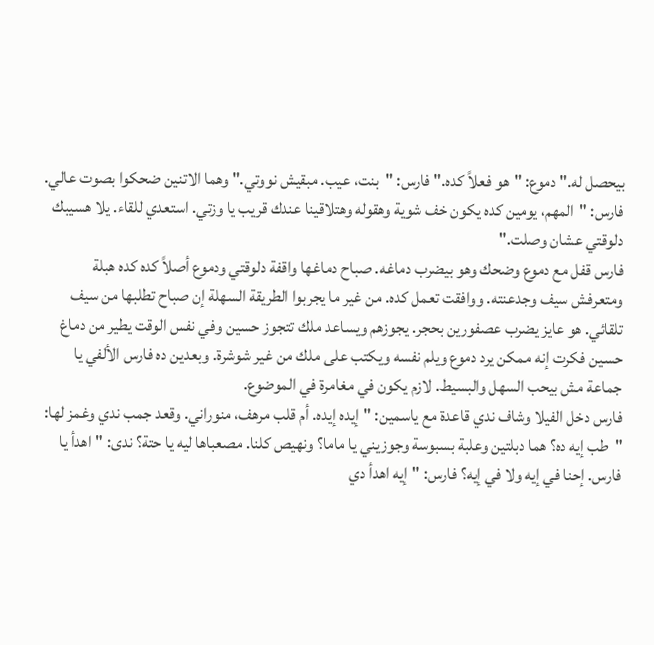بيحصل له." دموع: "هو فعلاً كده." فارس: "بنت، عيب. مبقيش نووتي." وهما الاتنين ضحكوا بصوت عالي. فارس: "المهم، يومين كده يكون خف شوية وهقوله وهتلاقينا عندك قريب يا وزتي. استعدي للقاء. يلا هسيبك دلوقتي عشان وصلت."
فارس قفل مع دموع وضحك وهو بيضرب دماغه. صباح دماغها واقفة دلوقتي ودموع أصلاً كده كده هبلة ومتعرفش سيف وجدعنته. ووافقت تعمل كده. من غير ما يجربوا الطريقة السهلة إن صباح تطلبها من سيف تلقائي. هو عايز يضرب عصفورين بحجر. يجوزهم ويساعد ملك تتجوز حسين وفي نفس الوقت يطير من دماغ حسين فكرت إنه ممكن يرد دموع ويلم نفسه ويكتب على ملك من غير شوشرة. وبعدين ده فارس الألفي يا جماعة مش بيحب السهل والبسيط. لازم يكون في مغامرة في الموضوع.
فارس دخل الفيلا وشاف ندي قاعدة مع ياسمين: "إيده إيده. أم قلب مرهف، منوراني. وقعد جمب ندي وغمز لها: "طب إيه ده؟ هما دبلتين وعلبة بسبوسة وجوزيني يا ماما؟ ونهيص كلنا. مصعباها ليه يا حتة؟ ندى: "اهدأ يا فارس. إحنا في إيه ولا في إيه؟ فارس: "إيه اهدأ دي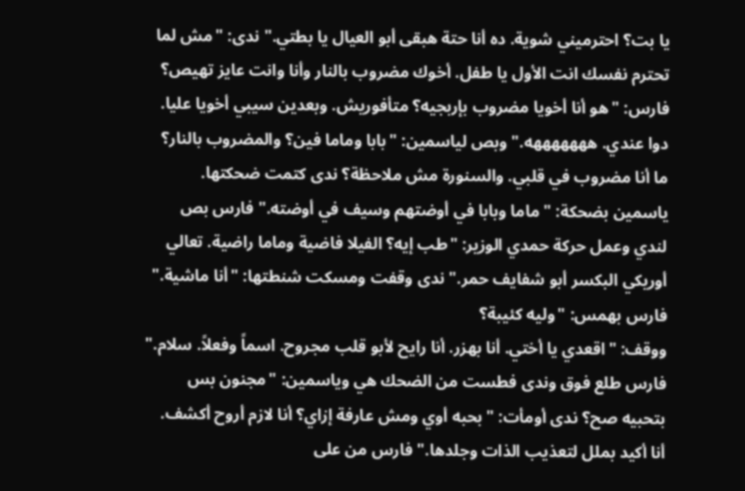يا بت؟ احترميني شوية. ده أنا حتة هبقى أبو العيال يا بطتي." ندى: "مش لما تحترم نفسك انت الأول يا طفل. أخوك مضروب بالنار وأنا وانت عايز تهيص؟
فارس: "هو أنا أخويا مضروب بإربجيه؟ متأفوريش. وبعدين سيبي أخويا عليا. دوا عندي. هههههههه." وبص لياسمين: "بابا وماما فين؟ والمضروب بالنار؟ ما أنا مضروب في قلبي. والسنورة مش ملاحظة؟ ندى كتمت ضحكتها. ياسمين بضحكة: "ماما وبابا في أوضتهم وسيف في أوضته." فارس بص لندي وعمل حركة حمدي الوزير: "طب إيه؟ الفيلا فاضية وماما راضية. تعالي أوريكي البكسر أبو شفايف حمر." ندى وقفت ومسكت شنطتها: "أنا ماشية." فارس بهمس: "وليه كئيبة؟
ووقف: "اقعدي يا أختي. أنا بهزر. أنا رايح لأبو قلب مجروح. اسماً وفعلاً. سلام." فارس طلع فوق وندى فطست من الضحك هي وياسمين: "مجنون بس بتحبيه صح؟ ندى أومأت: "بحبه أوي ومش عارفة إزاي؟ أنا لازم أروح أكشف. أنا أكيد بملل لتعذيب الذات وجلدها." فارس من على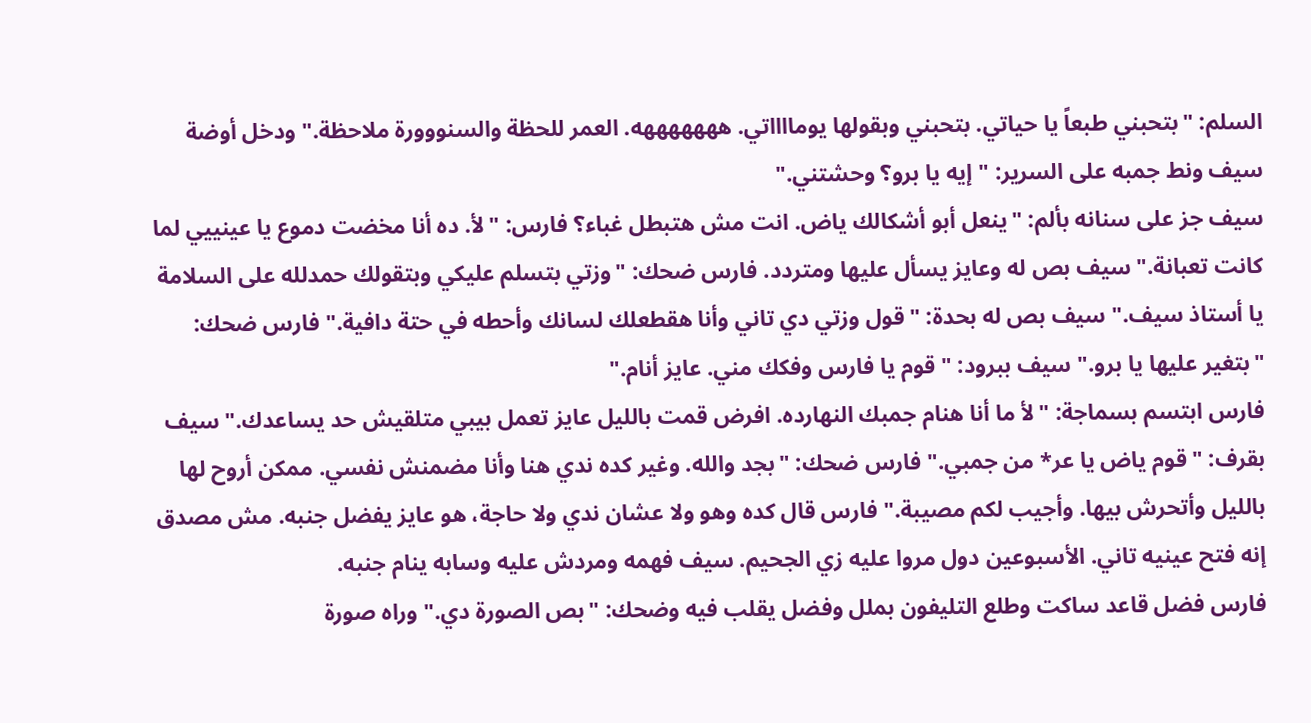السلم: "بتحبني طبعاً يا حياتي. بتحبني وبقولها يومااااتي. هههههههه. العمر للحظة والسنووورة ملاحظة." ودخل أوضة سيف ونط جمبه على السرير: "إيه يا برو؟ وحشتني."
سيف جز على سنانه بألم: "ينعل أبو أشكالك ياض. انت مش هتبطل غباء؟ فارس: "لأ. ده أنا مخضت دموع يا عينييي لما كانت تعبانة." سيف بص له وعايز يسأل عليها ومتردد. فارس ضحك: "وزتي بتسلم عليكي وبتقولك حمدلله على السلامة يا أستاذ سيف." سيف بص له بحدة: "قول وزتي دي تاني وأنا هقطعلك لسانك وأحطه في حتة دافية." فارس ضحك: "بتغير عليها يا برو." سيف ببرود: "قوم يا فارس وفكك مني. عايز أنام."
فارس ابتسم بسماجة: "لأ ما أنا هنام جمبك النهارده. افرض قمت بالليل عايز تعمل بيبي متلقيش حد يساعدك." سيف بقرف: "قوم ياض يا عر* من جمبي." فارس ضحك: "بجد والله. وغير كده ندي هنا وأنا مضمنش نفسي. ممكن أروح لها بالليل وأتحرش بيها. وأجيب لكم مصيبة." فارس قال كده وهو ولا عشان ندي ولا حاجة، هو عايز يفضل جنبه. مش مصدق إنه فتح عينيه تاني. الأسبوعين دول مروا عليه زي الجحيم. سيف فهمه ومردش عليه وسابه ينام جنبه.
فارس فضل قاعد ساكت وطلع التليفون بملل وفضل يقلب فيه وضحك: "بص الصورة دي." وراه صورة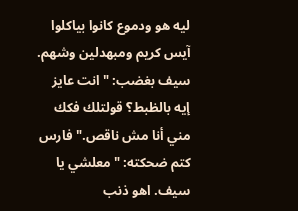ليه هو ودموع كانوا بياكلوا آيس كريم ومبهدلين وشهم. سيف بغضب: "انت عايز إيه بالظبط؟ قولتلك فكك مني أنا مش ناقص." فارس كتم ضحكته: "معلشي يا سيف. اهو ذنب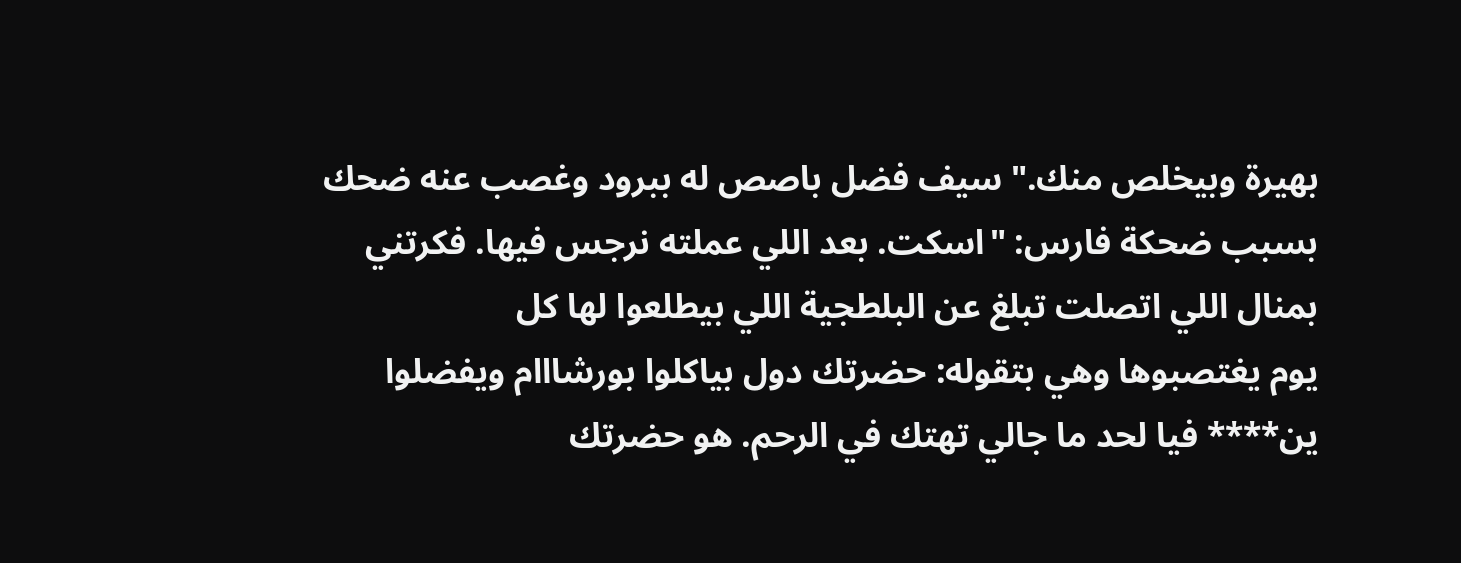بهيرة وبيخلص منك." سيف فضل باصص له ببرود وغصب عنه ضحك بسبب ضحكة فارس: "اسكت. بعد اللي عملته نرجس فيها. فكرتني بمنال اللي اتصلت تبلغ عن البلطجية اللي بيطلعوا لها كل
يوم يغتصبوها وهي بتقوله: حضرتك دول بياكلوا بورشااام ويفضلوا ين**** فيا لحد ما جالي تهتك في الرحم. هو حضرتك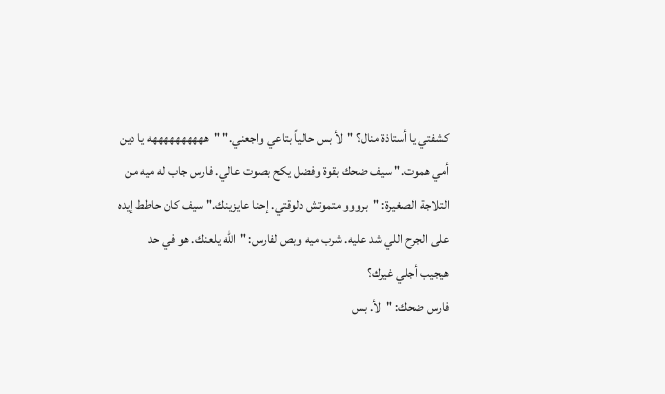كشفتي يا أستاذة منال؟ "لأ بس حالياً بتاعي واجعني." "ههههههههههه يا دين أمي هموت." سيف ضحك بقوة وفضل يكح بصوت عالي. فارس جاب له ميه من التلاجة الصغيرة: "برووو متموتش دلوقتي. إحنا عايزينك." سيف كان حاطط إيده على الجرح اللي شد عليه. شرب ميه وبص لفارس: "الله يلعنك. هو في حد هيجيب أجلي غيرك؟
فارس ضحك: "لأ. بس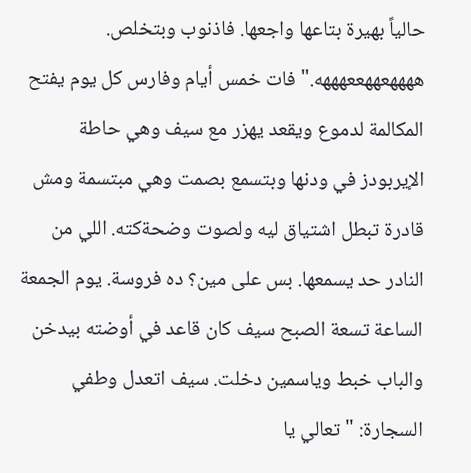حالياً بهيرة بتاعها واجعها. فاذنوب وبتخلص. ههههعههععهههه." فات خمس أيام وفارس كل يوم يفتح المكالمة لدموع ويقعد يهزر مع سيف وهي حاطة الإيربودز في ودنها وبتسمع بصمت وهي مبتسمة ومش قادرة تبطل اشتياق ليه ولصوت وضحةكته. اللي من النادر حد يسمعها. بس على مين؟ ده فروسة. يوم الجمعة الساعة تسعة الصبح سيف كان قاعد في أوضته بيدخن والباب خبط وياسمين دخلت. سيف اتعدل وطفي السجارة: "تعالي يا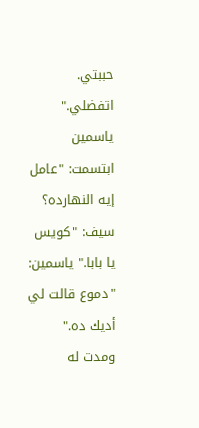حببتي. اتفضلي."
ياسمين ابتسمت: "عامل إيه النهارده؟ سيف: "كويس يا بابا." ياسمين: "دموع قالت لي أديك ده." ومدت له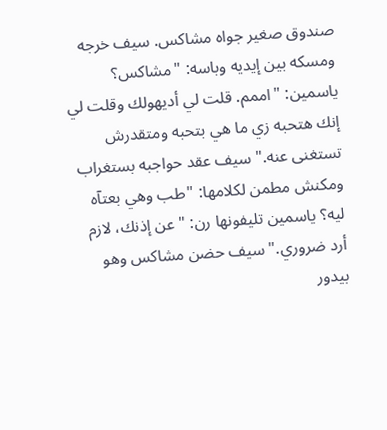صندوق صغير جواه مشاكس. سيف خرجه ومسكه بين إيديه وباسه: "مشاكس؟ ياسمين: "اممم. قلت لي أديهولك وقلت لي إنك هتحبه زي ما هي بتحبه ومتقدرش تستغنى عنه." سيف عقد حواجبه بستغراب ومكنش مطمن لكلامها: "طب وهي بعتآه ليه؟ ياسمين تليفونها رن: "عن إذنك، لازم أرد ضروري." سيف حضن مشاكس وهو بيدور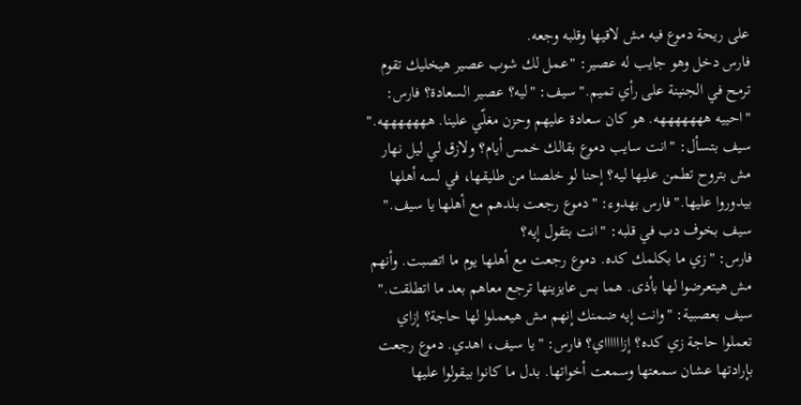على ريحة دموع فيه مش لاقيها وقلبه وجعه.
فارس دخل وهو جايب له عصير: "عمل لك شوب عصير هيخليك تقوم ترمح في الجنينة على رأي تميم." سيف: "ليه؟ عصير السعادة؟ فارس: "احييه هههههههه. هو كان سعادة عليهم وحزن مغلّي علينا. هههههههه." سيف بتسأل: "انت سايب دموع بقالك خمس أيام؟ ولازق لي ليل نهار مش بتروح تطمن عليها ليه؟ إحنا لو خلصنا من طليقها، في لسه أهلها بيدوروا عليها." فارس بهدوء: "دموع رجعت بلدهم مع أهلها يا سيف." سيف بخوف دب في قلبه: "انت بتقول إيه؟
فارس: "زي ما بكلمك كده. دموع رجعت مع أهلها يوم ما اتصبت. وأنهم مش هيتعرضوا لها بأذى. هما بس عايزينها ترجع معاهم بعد ما اتطلقت." سيف بعصبية: "وانت إيه ضمنك إنهم مش هيعملوا لها حاجة؟ إزاي تعملوا حاجة زي كده؟ إزااااااي؟ فارس: "يا سيف، اهدي. دموع رجعت بإرادتها عشان سمعتها وسمعت أخواتها. بدل ما كانوا بيقولوا عليها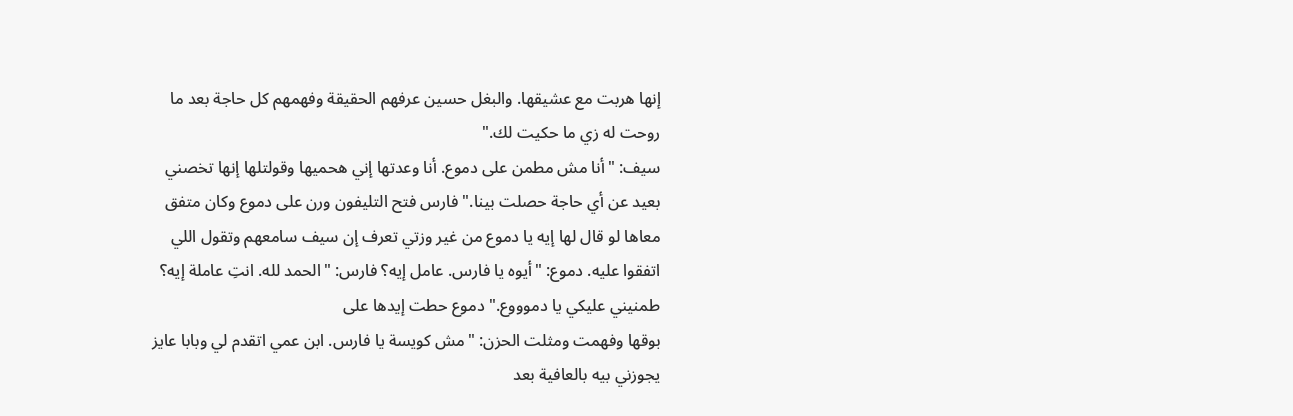إنها هربت مع عشيقها. والبغل حسين عرفهم الحقيقة وفهمهم كل حاجة بعد ما روحت له زي ما حكيت لك."
سيف: "أنا مش مطمن على دموع. أنا وعدتها إني هحميها وقولتلها إنها تخصني بعيد عن أي حاجة حصلت بينا." فارس فتح التليفون ورن على دموع وكان متفق معاها لو قال لها إيه يا دموع من غير وزتي تعرف إن سيف سامعهم وتقول اللي اتفقوا عليه. دموع: "أيوه يا فارس. عامل إيه؟ فارس: "الحمد لله. انتِ عاملة إيه؟ طمنيني عليكي يا دموووع." دموع حطت إيدها على
بوقها وفهمت ومثلت الحزن: "مش كويسة يا فارس. ابن عمي اتقدم لي وبابا عايز يجوزني بيه بالعافية بعد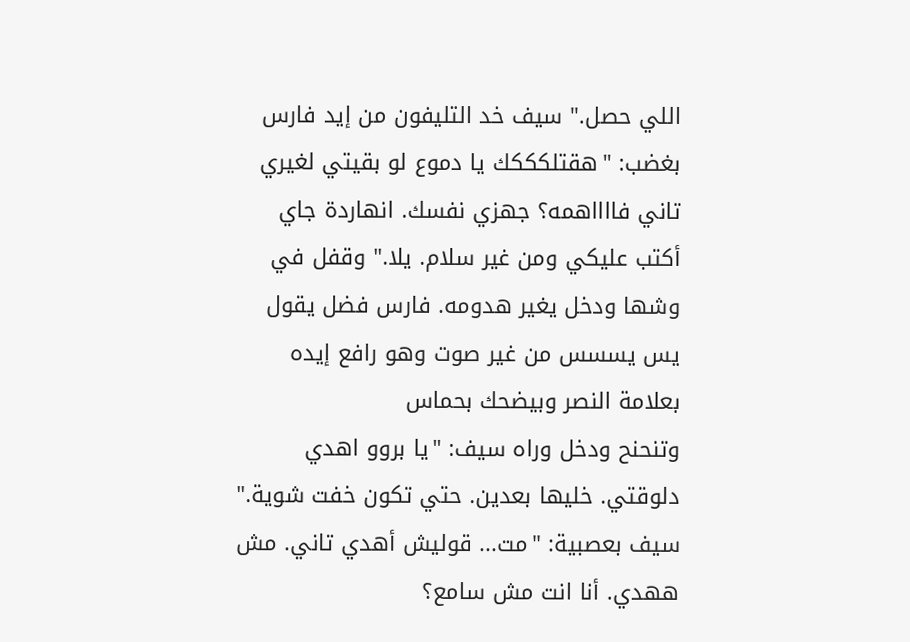اللي حصل." سيف خد التليفون من إيد فارس بغضب: "هقتلكككك يا دموع لو بقيتي لغيري تاني فااااهمه؟ جهزي نفسك. انهاردة جاي أكتب عليكي ومن غير سلام. يلا." وقفل في وشها ودخل يغير هدومه. فارس فضل يقول يس يسسس من غير صوت وهو رافع إيده بعلامة النصر وبيضحك بحماس
وتنحنح ودخل وراه سيف: "يا بروو اهدي دلوقتي. خليها بعدين. حتي تكون خفت شوية." سيف بعصبية: "مت... قوليش أهدي تاني. مش ههدي. أنا انت مش سامع؟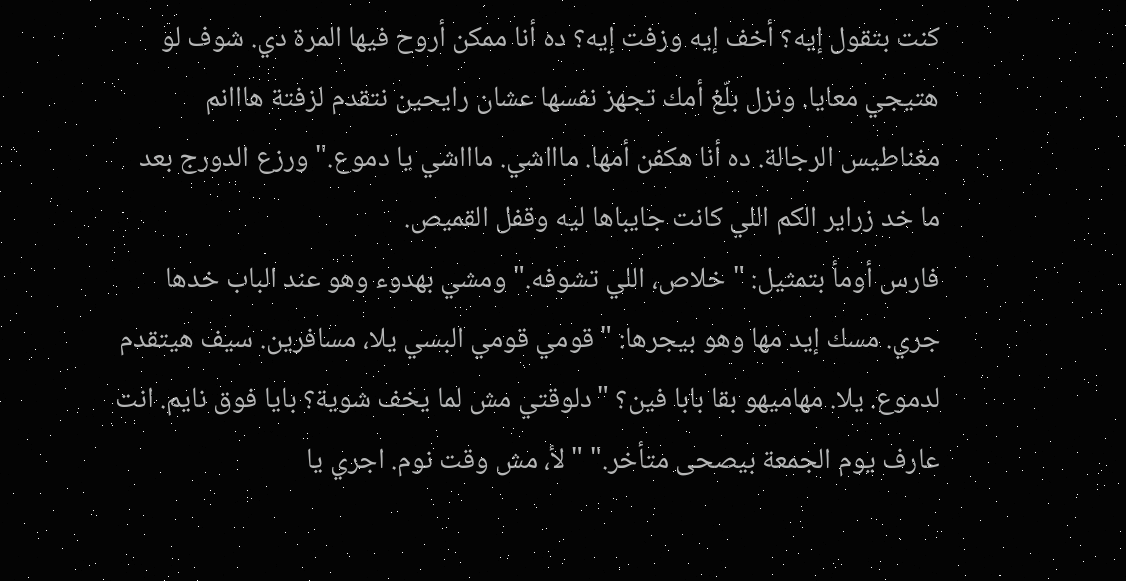كنت بتقول إيه؟ أخف إيه وزفت إيه؟ ده أنا ممكن أروح فيها المرة دي. شوف لو هتيجي معايا. ونزل بلّغ أمك تجهز نفسها عشان رايحين نتقدم لزفتة هااانم مغناطيس الرجالة. ده أنا هكفن أمها. ماااشي. ماااشي يا دموع." ورزع الدورج بعد ما خد زراير الكم اللي كانت جايباها ليه وقفل القميص.
فارس أومأ بتمثيل: "خلاص، اللي تشوفه." ومشي بهدوء وهو عند الباب خدها جري. مسك إيد مها وهو بيجرها: "قومي قومي البسي يلا، مسافرين. سيف هيتقدم لدموع. يلا. مهاميهو بقا بابا فين؟ "دلوقتي مش لما يخف شوية؟ بايا فوق نايم. انت عارف يوم الجمعة بيصحى متأخر." "لأ، مش وقت نوم. اجري يا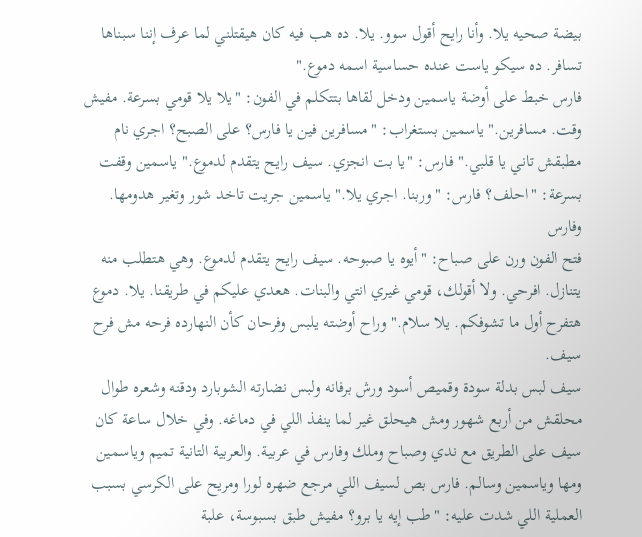بيضة صحيه يلا. وأنا رايح أقول سوو. يلا. ده هب فيه كان هيقتلني لما عرف إننا سبناها تسافر. ده سيكو ياست عنده حساسية اسمه دموع."
فارس خبط على أوضة ياسمين ودخل لقاها بتتكلم في الفون: "يلا يلا قومي بسرعة. مفيش وقت. مسافرين." ياسمين بستغراب: "مسافرين فين يا فارس؟ على الصبح؟ اجري نام مطبقش تاني يا قلبي." فارس: "يا بت انجزي. سيف رايح يتقدم لدموع." ياسمين وقفت بسرعة: "احلف؟ فارس: "وربنا. اجري يلا." ياسمين جريت تاخد شور وتغير هدومها. وفارس
فتح الفون ورن على صباح: "أيوه يا صبوحه. سيف رايح يتقدم لدموع. وهي هتطلب منه يتنازل. افرحي. ولا أقولك، قومي غيري انتي والبنات. هعدي عليكم في طريقنا. يلا. دموع هتفرح أول ما تشوفكم. يلا سلام." وراح أوضته يلبس وفرحان كأن النهارده فرحه مش فرح سيف.
سيف لبس بدلة سودة وقميص أسود ورش برفانه ولبس نضارته الشوبارد ودقنه وشعره طوال محلقش من أربع شهور ومش هيحلق غير لما ينفذ اللي في دماغه. وفي خلال ساعة كان سيف على الطريق مع ندي وصباح وملك وفارس في عربية. والعربية التانية تميم وياسمين ومها وياسمين وسالم. فارس بص لسيف اللي مرجع ضهره لورا ومريح على الكرسي بسبب العملية اللي شدت عليه: "طب إيه يا برو؟ مفيش طبق بسبوسة، علبة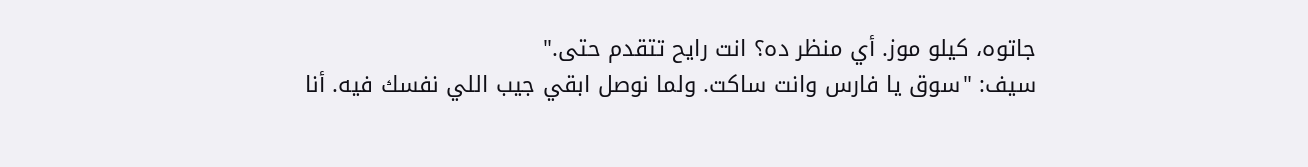جاتوه، كيلو موز. أي منظر ده؟ انت رايح تتقدم حتى."
سيف: "سوق يا فارس وانت ساكت. ولما نوصل ابقي جيب اللي نفسك فيه. أنا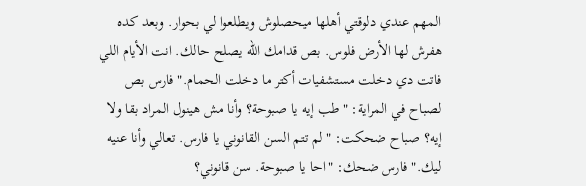المهم عندي دلوقتي أهلها ميحصلوش ويطلعوا لي بحوار. وبعد كده هفرش لها الأرض فلوس. بص قدامك الله يصلح حالك. انت الأيام اللي فاتت دي دخلت مستشفيات أكتر ما دخلت الحمام." فارس بص لصباح في المراية: "طب إيه يا صبوحة؟ وأنا مش هينول المراد بقا ولا إيه؟ صباح ضحكت: "لم تتم السن القانوني يا فارس. تعالي وأنا عنيه ليك." فارس ضحك: "احا يا صبوحة. سن قانوني؟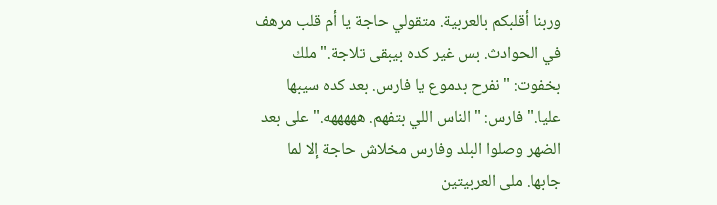وربنا أقلبكم بالعربية. متقولي حاجة يا أم قلب مرهف في الحوادث. بس غير كده بيبقى تلاجة." ملك بخفوت: "نفرح بدموع يا فارس. بعد كده سيبها عليا." فارس: "الناس اللي بتفهم. هههههه." على بعد الضهر وصلوا البلد وفارس مخلاش حاجة إلا لما جابها. ملى العربيتين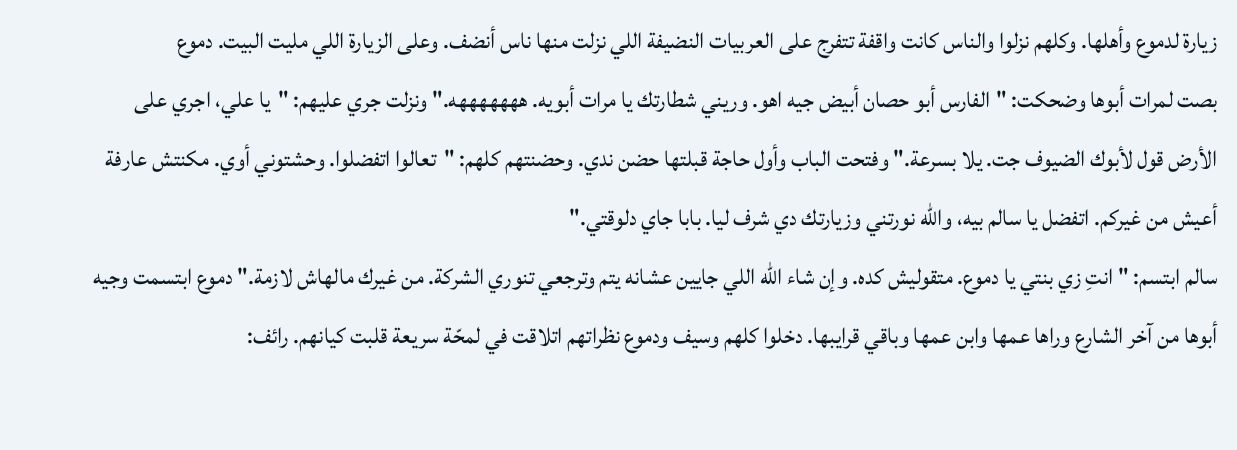زيارة لدموع وأهلها. وكلهم نزلوا والناس كانت واقفة تتفرج على العربيات النضيفة اللي نزلت منها ناس أنضف. وعلى الزيارة اللي مليت البيت. دموع
بصت لمرات أبوها وضحكت: "الفارس أبو حصان أبيض جيه اهو. وريني شطارتك يا مرات أبويه. هههههههه." ونزلت جري عليهم: "يا علي، اجري على الأرض قول لأبوك الضيوف جت. يلا بسرعة." وفتحت الباب وأول حاجة قبلتها حضن ندي. وحضنتهم كلهم: "تعالوا اتفضلوا. وحشتوني أوي. مكنتش عارفة أعيش من غيركم. اتفضل يا سالم بيه، والله نورتني وزيارتك دي شرف ليا. بابا جاي دلوقتي."
سالم ابتسم: "انتِ زي بنتي يا دموع. متقوليش كده. وإن شاء الله اللي جايين عشانه يتم وترجعي تنوري الشركة. من غيرك مالهاش لازمة." دموع ابتسمت وجيه أبوها من آخر الشارع وراها عمها وابن عمها وباقي قرايبها. دخلوا كلهم وسيف ودموع نظراتهم اتلاقت في لمحّة سريعة قلبت كيانهم. رائف: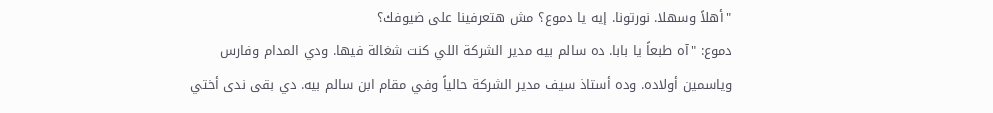"أهلاً وسهلا. نورتونا. إيه يا دموع؟ مش هتعرفينا على ضيوفك؟
دموع: "آه طبعاً يا بابا. ده سالم بيه مدير الشركة اللي كنت شغالة فيها. ودي المدام وفارس وياسمين أولاده. وده أستاذ سيف مدير الشركة حالياً وفي مقام ابن سالم بيه. دي بقى ندى أختي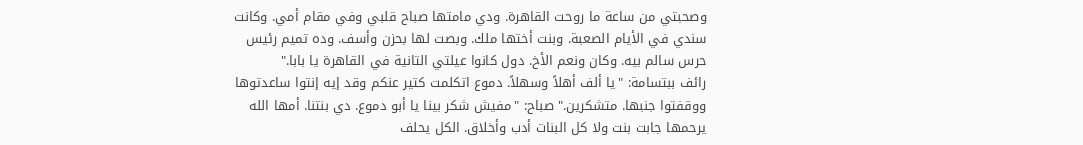وصحبتي من ساعة ما روحت القاهرة. ودي مامتها صباح قلبي وفي مقام أمي. وكانت سندي في الأيام الصعبة. وبنت أختها ملك. وبصت لها بحزن وأسف. وده تميم رئيس حرس سالم بيه. وكان ونعم الأخ. دول كانوا عيلتي التانية في القاهرة يا بابا."
رائف ببتسامة: "يا ألف أهلاً وسهلاً. دموع اتكلمت كتير عنكم وقد إيه إنتوا ساعدتوها ووقفتوا جنبها. متشكرين." صباح: "مفيش شكر بينا يا أبو دموع. دي بنتنا. أمها الله يرحمها جابت بنت ولا كل البنات أدب وأخلاق. الكل يحلف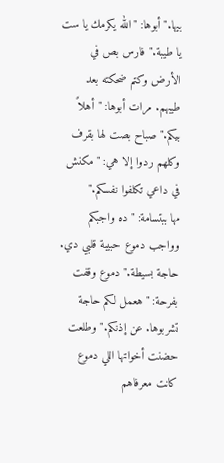بيها." أبوها: "الله يكرمك يا ست يا طيبة." فارس بص في الأرض وكتم ضحكته بعد طيبهم. مرات أبوها: "أهلاً بيكم." صباح بصت لها بقرف وكلهم ردوا إلا هي: "مكنش في داعي تكلفوا نفسكم."
مها ببتسامة: "ده واجبكم وواجب دموع حبيبة قلبي دي. حاجة بسيطة." دموع وقفت بفرحة: "هعمل لكم حاجة تشربوها. عن إذنكم." وطلعت حضنت أخواتها اللي دموع كانت معرفاهم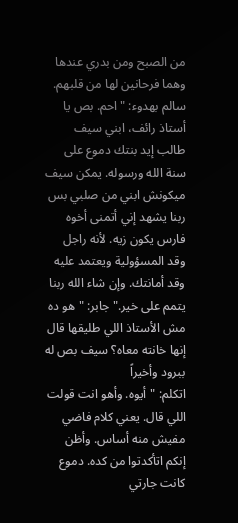من الصبح ومن بدري عندها وهما فرحانين لها من قلبهم.
سالم بهدوء: "احم. بص يا أستاذ رائف، ابني سيف طالب إيد بنتك دموع على سنة الله ورسوله. يمكن سيف ميكونش ابني من صلبي بس ربنا يشهد إني أتمنى أخوه فارس يكون زيه. لأنه راجل وقد المسؤولية ويعتمد عليه وقد أمانتك. وإن شاء الله ربنا يتمم على خير." جابر: "هو ده مش الأستاذ اللي طليقها قال إنها خانته معاه؟ سيف بص له ببرود وأخيراً
اتكلم: "أيوه. وأهو انت قولت اللي قال. يعني كلام فاضي مفيش منه أساس. وأظن إنكم اتأكدتوا من كده. دموع كانت جارتي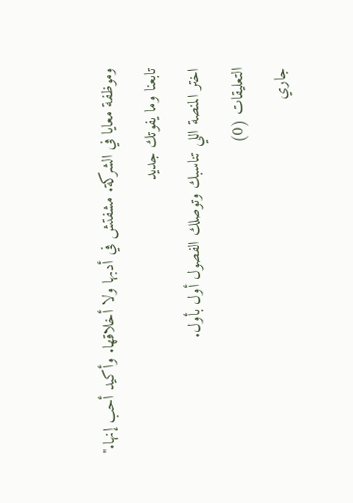وموظفة معايا في الشركة. مشفتش في أدبها ولا أخلاقها. وأكيد أحب إنها."
تابعنا وما يفوتك جديد
اختر المنصة اللي تناسبك وتوصلك الفصول أول بأول.
التعليقات (0)
جاري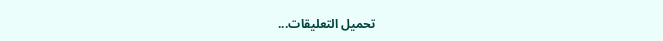تحميل التعليقات...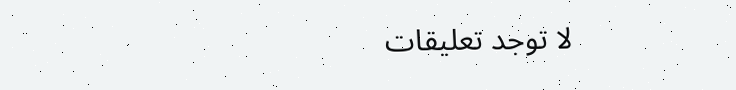لا توجد تعليقات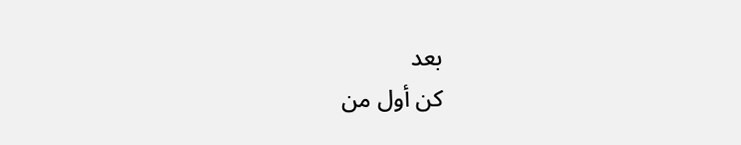بعد
كن أول من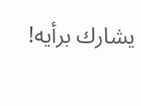يشارك برأيه!